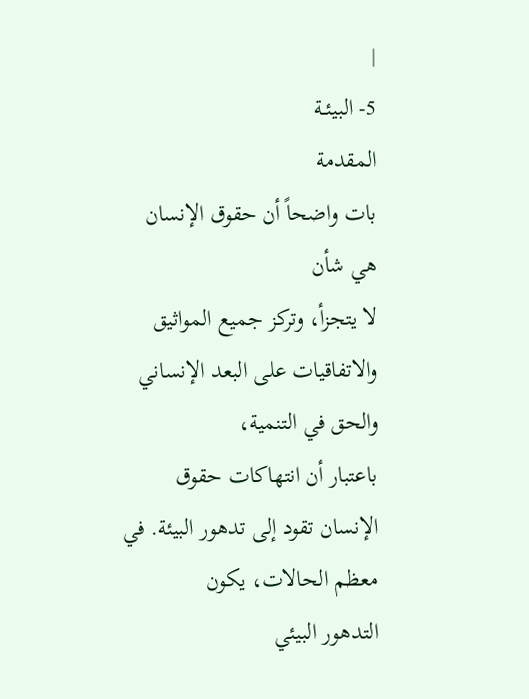|
5- البيئــة
المقدمة
بات واضحاً أن حقوق الإنسان هي شأن
لا يتجزأ، وتركز جميع المواثيق والاتفاقيات على البعد الإنساني والحق في التنمية،
باعتبار أن انتهاكات حقوق الإنسان تقود إلى تدهور البيئة. في معظم الحالات، يكون
التدهور البيئي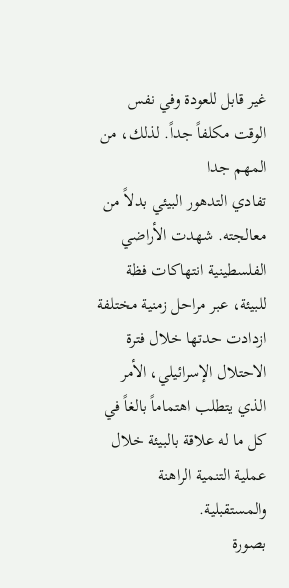غير قابل للعودة وفي نفس الوقت مكلفاً جداً. لذلك، من المهم جدا
تفادي التدهور البيئي بدلاً من معالجته. شهدت الأراضي الفلسطينية انتهاكات فظة
للبيئة، عبر مراحل زمنية مختلفة ازدادت حدتها خلال فترة الاحتلال الإسرائيلي، الأمر
الذي يتطلب اهتماماً بالغاً في كل ما له علاقة بالبيئة خلال عملية التنمية الراهنة
والمستقبلية.
بصورة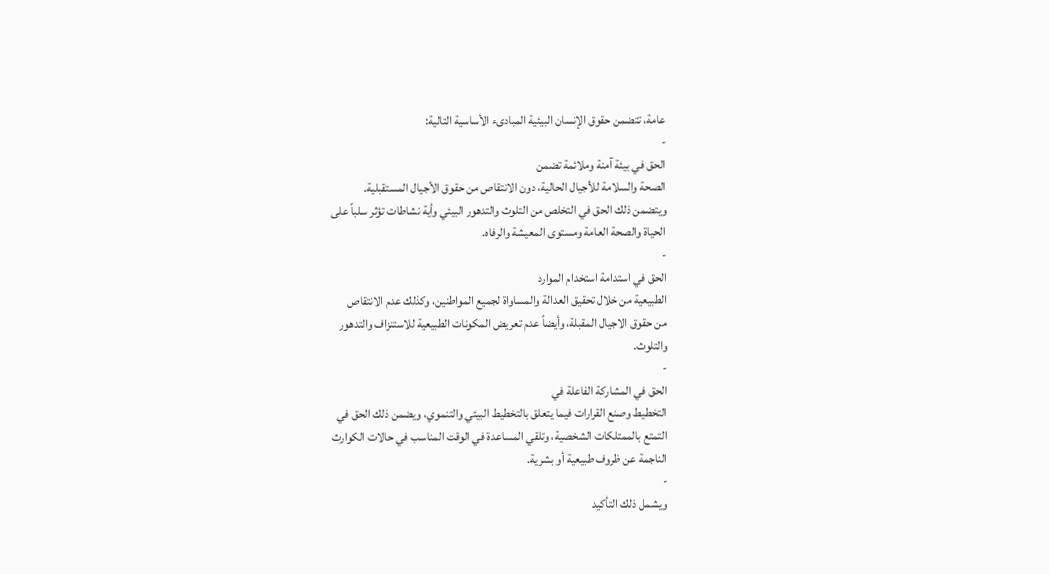عامة، تتضمن حقوق الإنسان البيئية المبادىء الأساسية التالية:
-
الحق في بيئة آمنة وملائمة تضمن
الصحة والسلامة للأجيال الحالية، دون الانتقاص من حقوق الأجيال المستقبلية.
ويتضمن ذلك الحق في التخلص من التلوث والتدهور البيئي وأية نشاطات تؤثر سلباً على
الحياة والصحة العامة ومستوى المعيشة والرفاه.
-
الحق في استدامة استخدام الموارد
الطبيعية من خلال تحقيق العدالة والمساواة لجميع المواطنين، وكذلك عدم الانتقاص
من حقوق الاجيال المقبلة، وأيضاً عدم تعريض المكونات الطبيعية للاستنزاف والتدهور
والتلوث.
-
الحق في المشاركة الفاعلة في
التخطيط وصنع القرارات فيما يتعلق بالتخطيط البيئي والتنموي، ويضمن ذلك الحق في
التمتع بالممتلكات الشخصية، وتلقي المساعدة في الوقت المناسب في حالات الكوارث
الناجمة عن ظروف طبيعية أو بشرية.
-
ويشمل ذلك التأكيد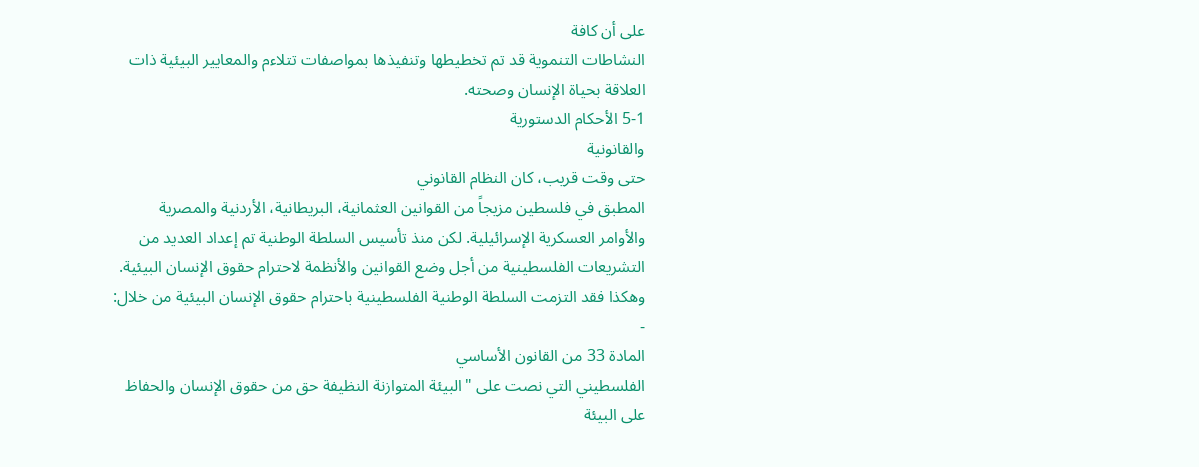على أن كافة
النشاطات التنموية قد تم تخطيطها وتنفيذها بمواصفات تتلاءم والمعايير البيئية ذات
العلاقة بحياة الإنسان وصحته.
5-1 الأحكام الدستورية
والقانونية
حتى وقت قريب، كان النظام القانوني
المطبق في فلسطين مزيجاً من القوانين العثمانية، البريطانية، الأردنية والمصرية
والأوامر العسكرية الإسرائيلية. لكن منذ تأسيس السلطة الوطنية تم إعداد العديد من
التشريعات الفلسطينية من أجل وضع القوانين والأنظمة لاحترام حقوق الإنسان البيئية.
وهكذا فقد التزمت السلطة الوطنية الفلسطينية باحترام حقوق الإنسان البيئية من خلال:
-
المادة 33 من القانون الأساسي
الفلسطيني التي نصت على "البيئة المتوازنة النظيفة حق من حقوق الإنسان والحفاظ
على البيئة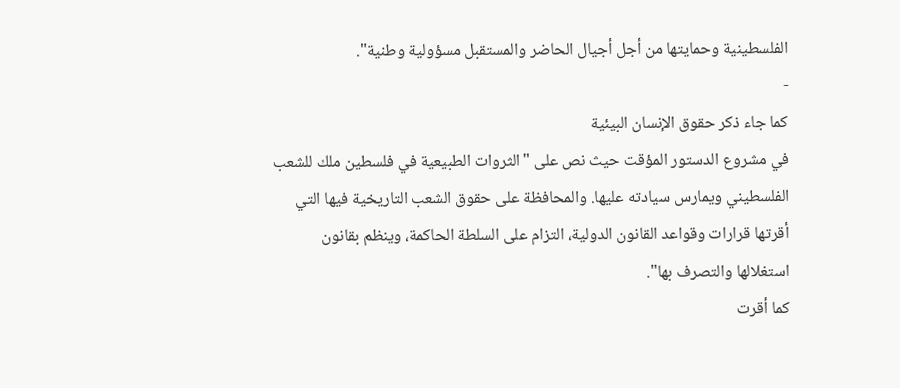الفلسطينية وحمايتها من أجل أجيال الحاضر والمستقبل مسؤولية وطنية".
-
كما جاء ذكر حقوق الإنسان البيئية
في مشروع الدستور المؤقت حيث نص على "الثروات الطبيعية في فلسطين ملك للشعب
الفلسطيني ويمارس سيادته عليها. والمحافظة على حقوق الشعب التاريخية فيها التي
أقرتها قرارات وقواعد القانون الدولية، التزام على السلطة الحاكمة، وينظم بقانون
استغلالها والتصرف بها".
كما أقرت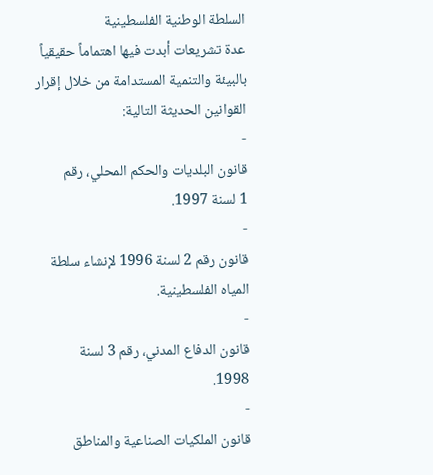السلطة الوطنية الفلسطينية
عدة تشريعات أبدت فيها اهتماماً حقيقياً بالبيئة والتنمية المستدامة من خلال إقرار
القوانين الحديثة التالية:
-
قانون البلديات والحكم المحلي، رقم
1 لسنة 1997.
-
قانون رقم 2 لسنة 1996 لإنشاء سلطة
المياه الفلسطينية.
-
قانون الدفاع المدني، رقم 3 لسنة
1998.
-
قانون الملكيات الصناعية والمناطق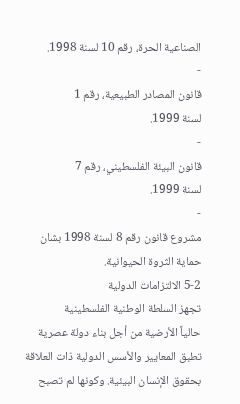الصناعية الحرة، رقم 10 لسنة 1998.
-
قانون المصادر الطبيعية، رقم 1
لسنة 1999.
-
قانون البيئة الفلسطيني، رقم 7
لسنة 1999.
-
مشروع قانون رقم 8 لسنة 1998 بشان
حماية الثروة الحيوانية.
5-2 الالتزامات الدولية
تجهز السلطة الوطنية الفلسطينية
حالياً الأرضية من أجل بناء دولة عصرية تطبق المعايير والأسس الدولية ذات العلاقة
بحقوق الإنسان البيئية. وكونها لم تصبح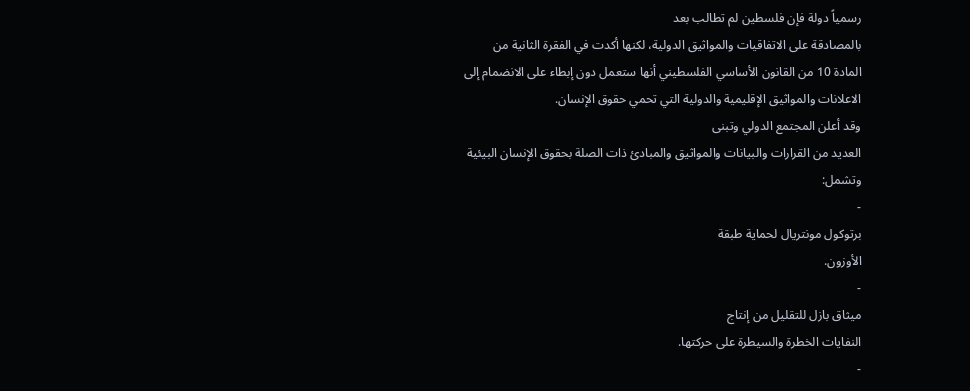رسمياً دولة فإن فلسطين لم تطالب بعد
بالمصادقة على الاتفاقيات والمواثيق الدولية، لكنها أكدت في الفقرة الثانية من
المادة 10 من القانون الأساسي الفلسطيني أنها ستعمل دون إبطاء على الانضمام إلى
الاعلانات والمواثيق الإقليمية والدولية التي تحمي حقوق الإنسان.
وقد أعلن المجتمع الدولي وتبنى
العديد من القرارات والبيانات والمواثيق والمبادئ ذات الصلة بحقوق الإنسان البيئية
وتشمل:
-
برتوكول مونتريال لحماية طبقة
الأوزون.
-
ميثاق بازل للتقليل من إنتاج
النفايات الخطرة والسيطرة على حركتها.
-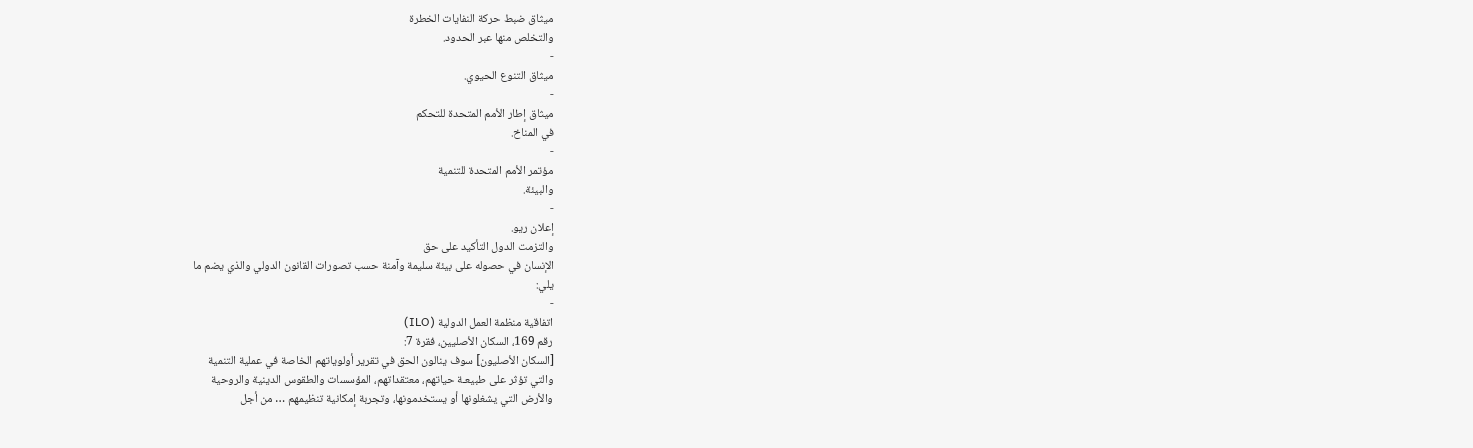ميثاق ضبط حركة النفايات الخطرة
والتخلص منها عبر الحدود.
-
ميثاق التنوع الحيوي.
-
ميثاق إطار الأمم المتحدة للتحكم
في المناخ.
-
مؤتمر الأمم المتحدة للتنمية
والبيئة.
-
إعلان ريو.
والتزمت الدول التأكيد على حق
الإنسان في حصوله على بيئة سليمة وآمنة حسب تصورات القانون الدولي والذي يضم ما
يلي:
-
اتفاقية منظمة العمل الدولية (ILO)
رقم 169، السكان الأصليين، فقرة 7:
[السكان الأصليون] سوف ينالون الحق في تقرير أولوياتهم الخاصة في عملية التنمية
والتي تؤثر على طبيعـة حياتهم، معتقداتهم، المؤسسات والطقوس الدينية والروحية
والأرض التي يشغلونها أو يستخدمونها، وتجربة إمكانية تنظيمهم … من أجل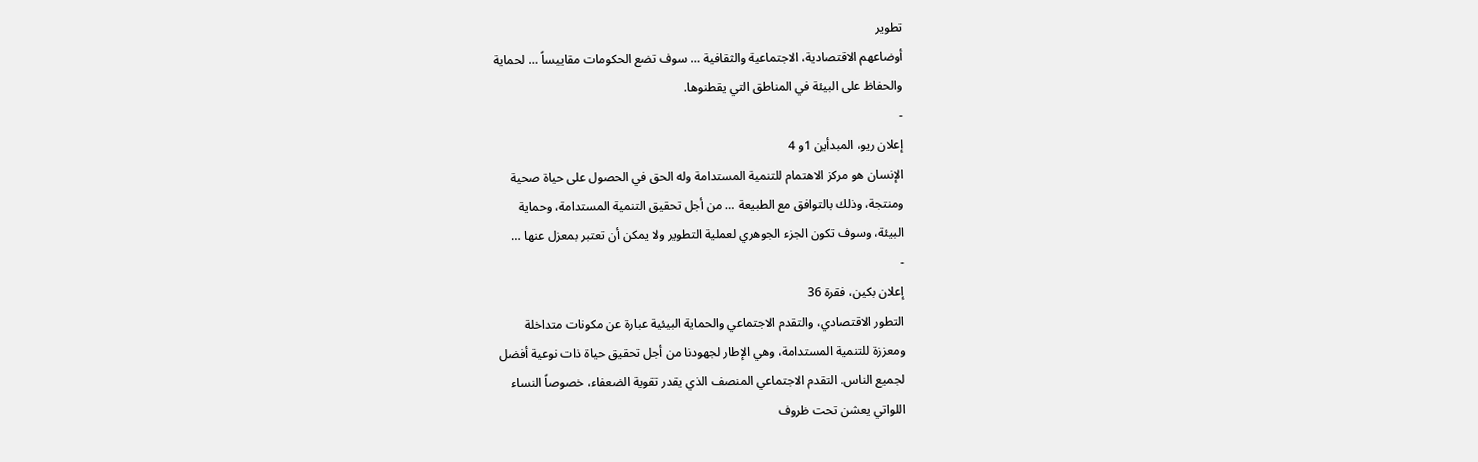تطوير
أوضاعهم الاقتصادية، الاجتماعية والثقافية … سوف تضع الحكومات مقاييساً … لحماية
والحفاظ على البيئة في المناطق التي يقطنوها.
-
إعلان ريو، المبدأين 1و 4
الإنسان هو مركز الاهتمام للتنمية المستدامة وله الحق في الحصول على حياة صحية
ومنتجة، وذلك بالتوافق مع الطبيعة … من أجل تحقيق التنمية المستدامة، وحماية
البيئة، وسوف تكون الجزء الجوهري لعملية التطوير ولا يمكن أن تعتبر بمعزل عنها …
-
إعلان بكين، فقرة 36
التطور الاقتصادي، والتقدم الاجتماعي والحماية البيئية عبارة عن مكونات متداخلة
ومعززة للتنمية المستدامة، وهي الإطار لجهودنا من أجل تحقيق حياة ذات نوعية أفضل
لجميع الناس. التقدم الاجتماعي المنصف الذي يقدر تقوية الضعفاء، خصوصاً النساء
اللواتي يعشن تحت ظروف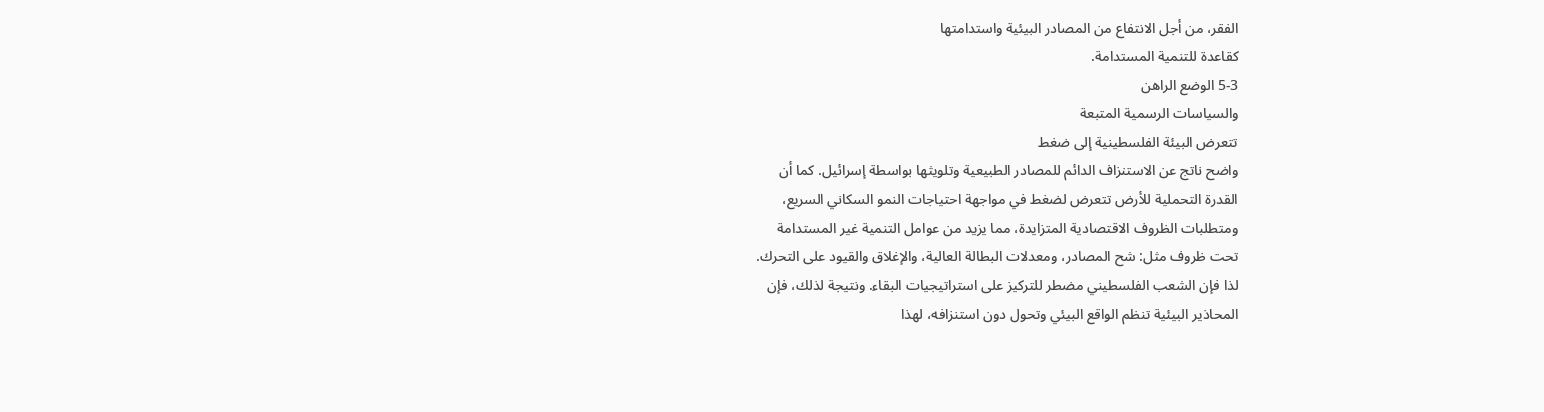الفقر، من أجل الانتفاع من المصادر البيئية واستدامتها
كقاعدة للتنمية المستدامة.
5-3 الوضع الراهن
والسياسات الرسمية المتبعة
تتعرض البيئة الفلسطينية إلى ضغط
واضح ناتج عن الاستنزاف الدائم للمصادر الطبيعية وتلويثها بواسطة إسرائيل. كما أن
القدرة التحملية للأرض تتعرض لضغط في مواجهة احتياجات النمو السكاني السريع،
ومتطلبات الظروف الاقتصادية المتزايدة، مما يزيد من عوامل التنمية غير المستدامة
تحت ظروف مثل: شح المصادر، ومعدلات البطالة العالية، والإغلاق والقيود على التحرك.
لذا فإن الشعب الفلسطيني مضطر للتركيز على استراتيجيات البقاء. ونتيجة لذلك، فإن
المحاذير البيئية تنظم الواقع البيئي وتحول دون استنزافه، لهذا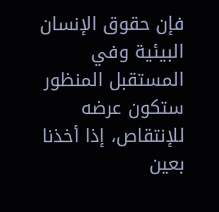فإن حقوق الإنسان
البيئية وفي المستقبل المنظور ستكون عرضه للإنتقاص، إذا أخذنا بعين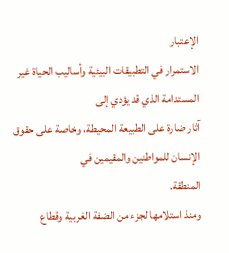الإعتبار
الاستمرار في التطبيقات البيئية وأساليب الحياة غير المستدامة الذي قد يؤدي إلى
آثار ضارة على الطبيعة المحيطة، وخاصة على حقوق الإنسان للمواطنين والمقيمين في
المنطقة.
ومنذ استلامها لجزء من الضفة الغربية وقطاع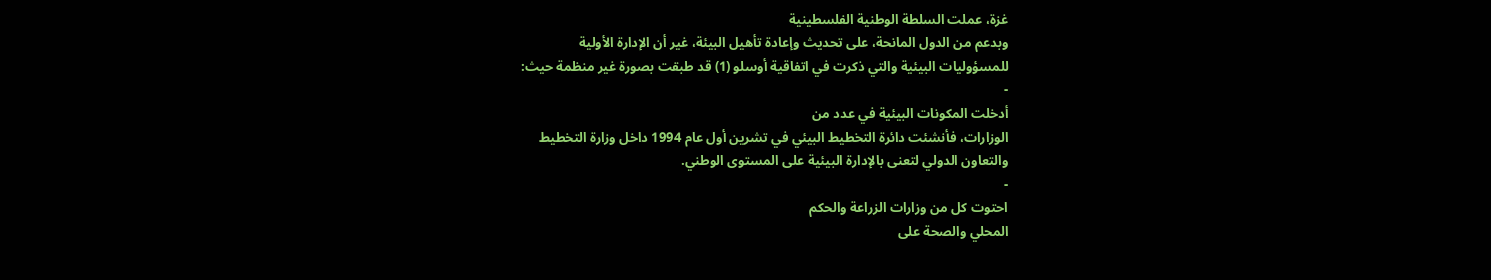غزة، عملت السلطة الوطنية الفلسطينية
وبدعم من الدول المانحة، على تحديث وإعادة تأهيل البيئة، غير أن الإدارة الأولية
للمسؤوليات البيئية والتي ذكرت في اتفاقية أوسلو (1) قد طبقت بصورة غير منظمة حيث:
-
أدخلت المكونات البيئية في عدد من
الوزارات، فأنشئت دائرة التخطيط البيئي في تشرين أول عام 1994 داخل وزارة التخطيط
والتعاون الدولي لتعنى بالإدارة البيئية على المستوى الوطني.
-
احتوت كل من وزارات الزراعة والحكم
المحلي والصحة على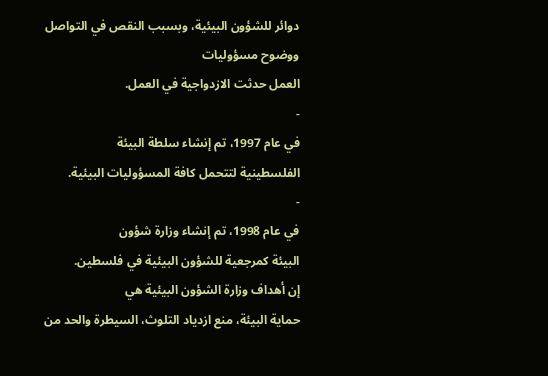دوائر للشؤون البيئية، وبسبب النقص في التواصل ووضوح مسؤوليات
العمل حدثت الازدواجية في العمل.
-
في عام 1997، تم إنشاء سلطة البيئة
الفلسطينية لتتحمل كافة المسؤوليات البيئية.
-
في عام 1998، تم إنشاء وزارة شؤون
البيئة كمرجعية للشؤون البيئية في فلسطين.
إن أهداف وزارة الشؤون البيئية هي
حماية البيئة، منع ازدياد التلوث، السيطرة والحد من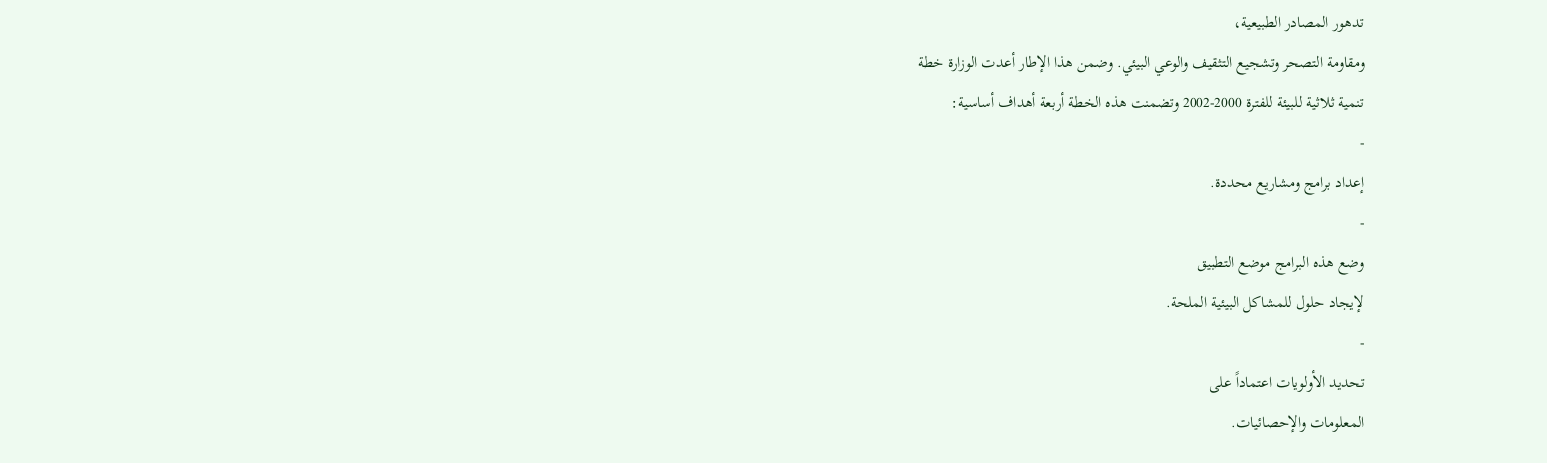تدهور المصادر الطبيعية،
ومقاومة التصحر وتشجيع التثقيف والوعي البيئي. وضمن هذا الإطار أعدت الوزارة خطة
تنمية ثلاثية للبيئة للفترة 2000-2002 وتضمنت هذه الخطة أربعة أهداف أساسية:
-
إعداد برامج ومشاريع محددة.
-
وضع هذه البرامج موضع التطبيق
لإيجاد حلول للمشاكل البيئية الملحة.
-
تحديد الأولويات اعتماداً على
المعلومات والإحصائيات.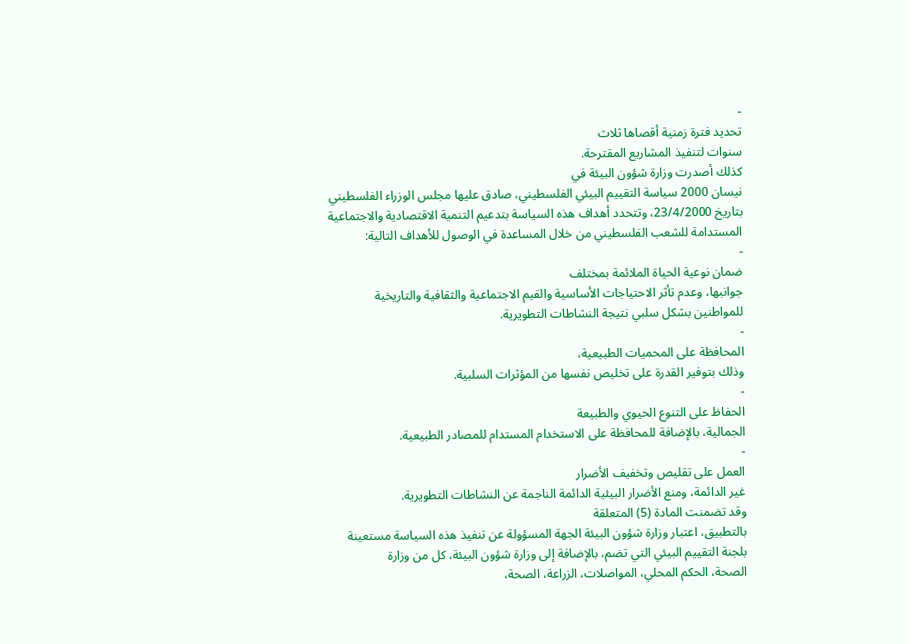-
تحديد فترة زمنية أقصاها ثلاث
سنوات لتنفيذ المشاريع المقترحة.
كذلك أصدرت وزارة شؤون البيئة في
نيسان 2000 سياسة التقييم البيئي الفلسطيني، صادق عليها مجلس الوزراء الفلسطيني
بتاريخ 23/4/2000، وتتحدد أهداف هذه السياسة بتدعيم التنمية الاقتصادية والاجتماعية
المستدامة للشعب الفلسطيني من خلال المساعدة في الوصول للأهداف التالية:
-
ضمان نوعية الحياة الملائمة بمختلف
جوانبها، وعدم تأثر الاحتياجات الأساسية والقيم الاجتماعية والثقافية والتاريخية
للمواطنين بشكل سلبي نتيجة النشاطات التطويرية.
-
المحافظة على المحميات الطبيعية،
وذلك بتوفير القدرة على تخليص نفسها من المؤثرات السلبية.
-
الحفاظ على التنوع الحيوي والطبيعة
الجمالية، بالإضافة للمحافظة على الاستخدام المستدام للمصادر الطبيعية.
-
العمل على تقليص وتخفيف الأضرار
غير الدائمة، ومنع الأضرار البيئية الدائمة الناجمة عن النشاطات التطويرية.
وقد تضمنت المادة (5) المتعلقة
بالتطبيق، اعتبار وزارة شؤون البيئة الجهة المسؤولة عن تنفيذ هذه السياسة مستعينة
بلجنة التقييم البيئي التي تضم، بالإضافة إلى وزارة شؤون البيئة، كل من وزارة
الصحة، الحكم المحلي، المواصلات، الزراعة، الصحة،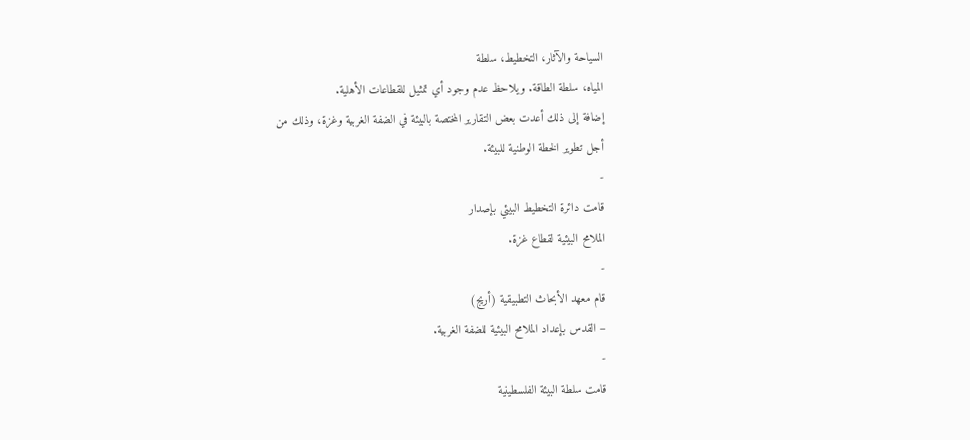السياحة والآثار، التخطيط، سلطة
المياه، سلطة الطاقة. ويلاحظ عدم وجود أي تمثيل للقطاعات الأهلية.
إضافة إلى ذلك أعدت بعض التقارير المختصة بالبيئة في الضفة الغربية وغزة، وذلك من
أجل تطوير الخطة الوطنية للبيئة.
-
قامت دائرة التخطيط البيئي بإصدار
الملامح البيئية لقطاع غزة.
-
قام معهد الأبحاث التطبيقية (أريج)
– القدس بإعداد الملامح البيئية للضفة الغربية.
-
قامت سلطة البيئة الفلسطينية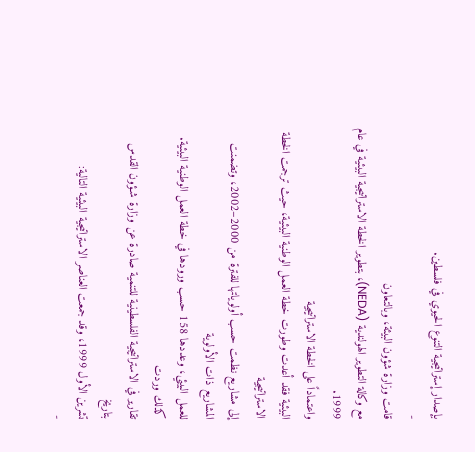بإصدار إستراتيجية التنوع الحيوي في فلسطين.
-
قامت وزارة شؤون البيئة، وبالتعاون
مع وكالة التطوير الهولندية (NEDA)، بتطوير الخطة الاستراتيجية البيئية في عام
1999.
واعتماداً على الخطة الاستراتيجية
البيئية فقد أعدت وطورت خطة العمل الوطنية البيئية، حيث ترجمت الخطة الاستراتيجية
إلى مشاريع نظمت حسب أولوياتها للفترة من 2000–2002، وتضمنت المشاريع ذات الأولوية
للعمل البيئي، وعددها 158 حسب ورودها في خطة العمل الوطنية البيئية. كذلك وردت
تقارير في الاستراتيجية الفلسطينية للتنمية صادرة عن وزارة شـؤون القدس بتاريخ
تشرين الأول 1999، وقد جمعت العناصر الاستراتيجية البيئية التالية:
-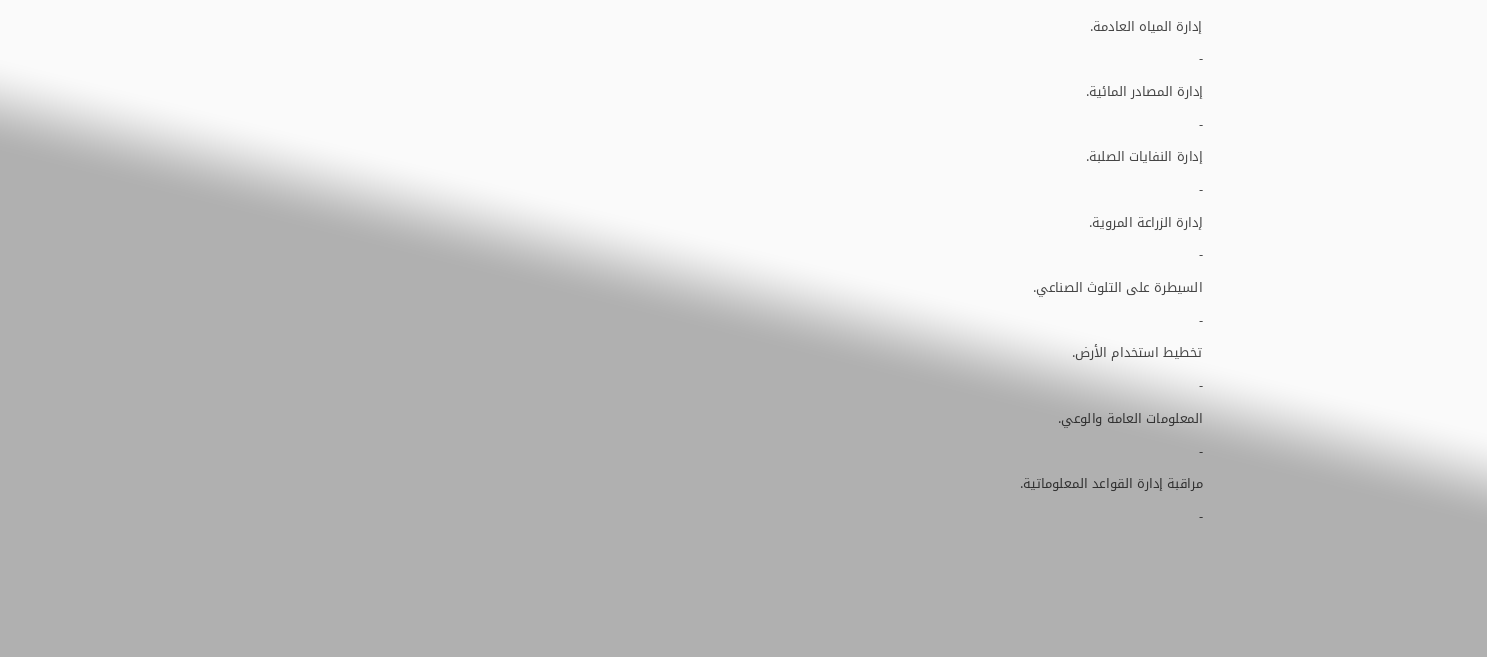إدارة المياه العادمة.
-
إدارة المصادر المائية.
-
إدارة النفايات الصلبة.
-
إدارة الزراعة المروية.
-
السيطرة على التلوث الصناعي.
-
تخطيط استخدام الأرض.
-
المعلومات العامة والوعي.
-
مراقبة إدارة القواعد المعلوماتية.
-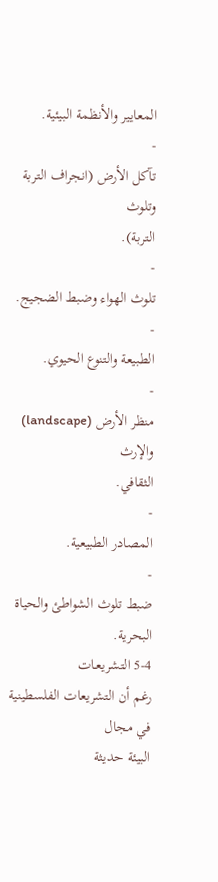المعايير والأنظمة البيئية.
-
تآكل الأرض (انجراف التربة وتلوث
التربة).
-
تلوث الهواء وضبط الضجيج.
-
الطبيعة والتنوع الحيوي.
-
منظر الأرض (landscape) والإرث
الثقافي.
-
المصادر الطبيعية.
-
ضبط تلوث الشواطئ والحياة البحرية.
5-4 التشريعـات
رغم أن التشريعات الفلسطينية في مجال
البيئة حديثة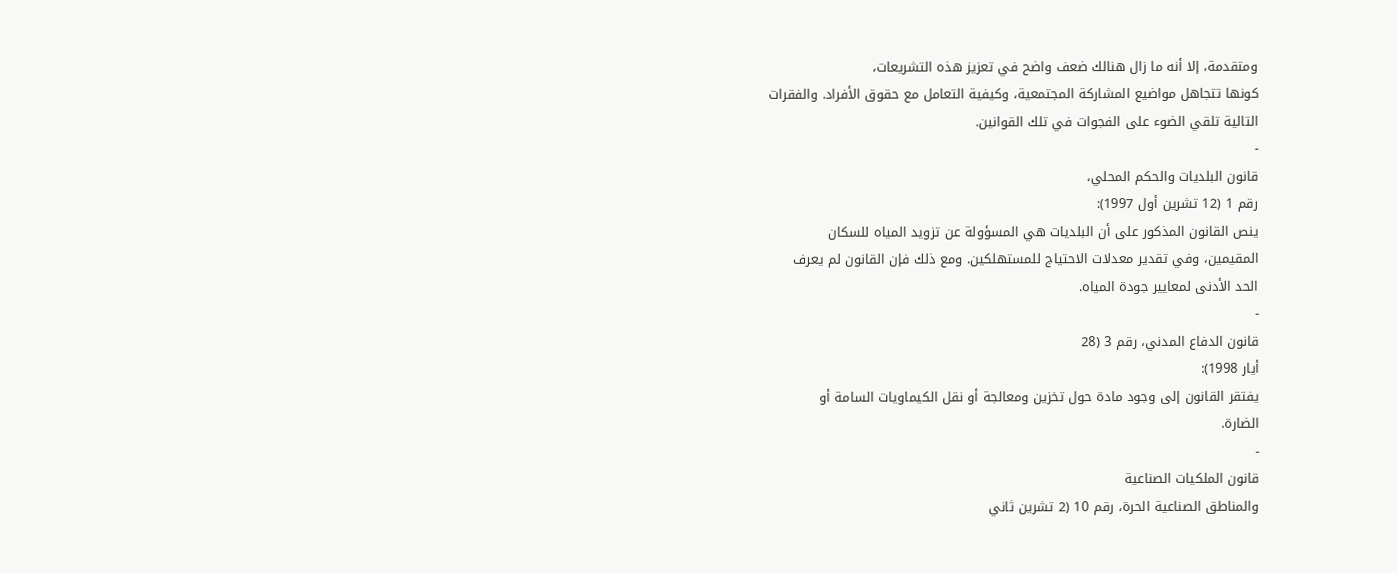ومتقدمة، إلا أنه ما زال هنالك ضعف واضح في تعزيز هذه التشريعات،
كونها تتجاهل مواضيع المشاركة المجتمعية، وكيفية التعامل مع حقوق الأفراد. والفقرات
التالية تلقي الضوء على الفجوات في تلك القوانين.
-
قانون البلديات والحكم المحلي،
رقم 1 (12 تشرين أول 1997):
ينص القانون المذكور على أن البلديات هي المسؤولة عن تزويد المياه للسكان
المقيمين، وفي تقدير معدلات الاحتياج للمستهلكين. ومع ذلك فإن القانون لم يعرف
الحد الأدنى لمعايير جودة المياه.
-
قانون الدفاع المدني، رقم 3 (28
أيار 1998):
يفتقر القانون إلى وجود مادة حول تخزين ومعالجة أو نقل الكيماويات السامة أو
الضارة.
-
قانون الملكيات الصناعية
والمناطق الصناعية الحرة، رقم 10 (2 تشرين ثاني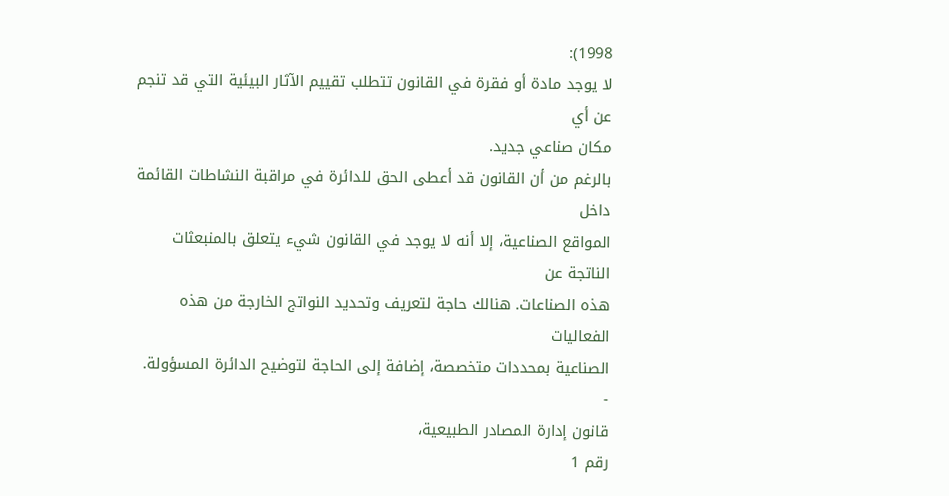1998):
لا يوجد مادة أو فقرة في القانون تتطلب تقييم الآثار البيئية التي قد تنجم عن أي
مكان صناعي جديد.
بالرغم من أن القانون قد أعطى الحق للدائرة في مراقبة النشاطات القائمة داخل
المواقع الصناعية، إلا أنه لا يوجد في القانون شيء يتعلق بالمنبعثات الناتجة عن
هذه الصناعات. هنالك حاجة لتعريف وتحديد النواتج الخارجة من هذه الفعاليات
الصناعية بمحددات متخصصة، إضافة إلى الحاجة لتوضيح الدائرة المسؤولة.
-
قانون إدارة المصادر الطبيعية،
رقم 1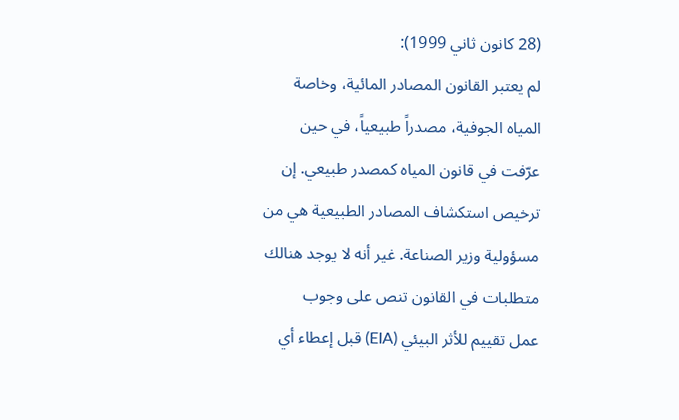(28 كانون ثاني 1999):
لم يعتبر القانون المصادر المائية، وخاصة المياه الجوفية، مصدراً طبيعياً، في حين
عرّفت في قانون المياه كمصدر طبيعي. إن ترخيص استكشاف المصادر الطبيعية هي من
مسؤولية وزير الصناعة. غير أنه لا يوجد هنالك متطلبات في القانون تنص على وجوب
عمل تقييم للأثر البيئي (EIA) قبل إعطاء أي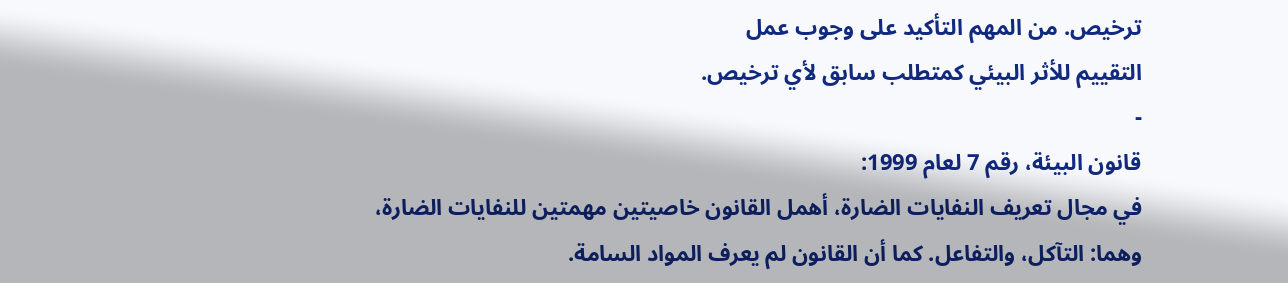ترخيص. من المهم التأكيد على وجوب عمل
التقييم للأثر البيئي كمتطلب سابق لأي ترخيص.
-
قانون البيئة، رقم 7 لعام 1999:
في مجال تعريف النفايات الضارة، أهمل القانون خاصيتين مهمتين للنفايات الضارة،
وهما: التآكل، والتفاعل. كما أن القانون لم يعرف المواد السامة.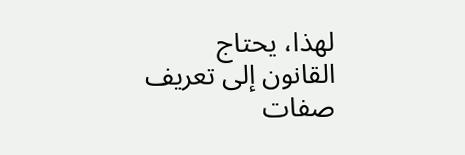لهذا، يحتاج
القانون إلى تعريف صفات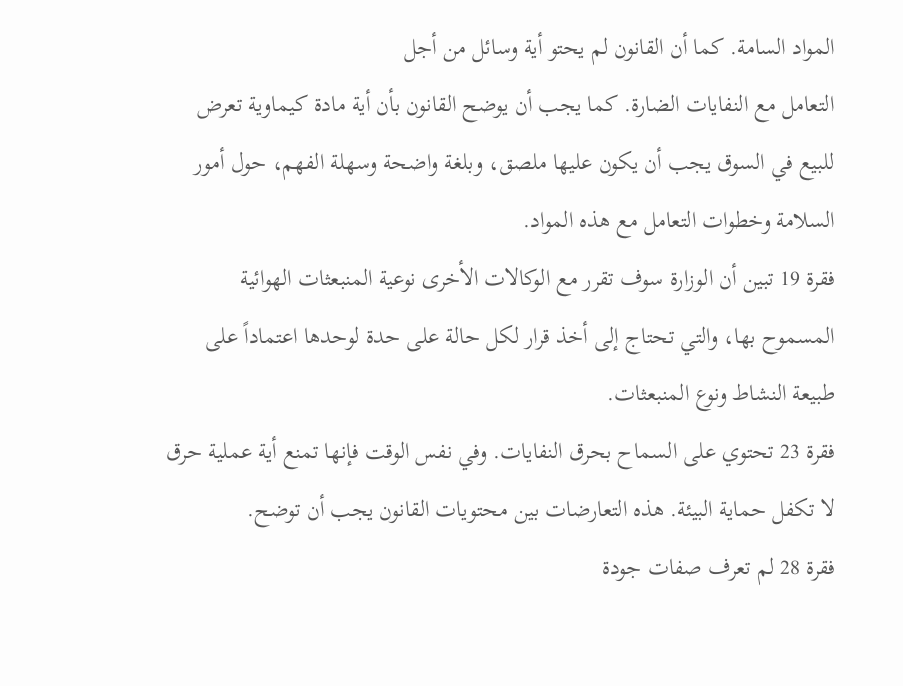المواد السامة. كما أن القانون لم يحتو أية وسائل من أجل
التعامل مع النفايات الضارة. كما يجب أن يوضح القانون بأن أية مادة كيماوية تعرض
للبيع في السوق يجب أن يكون عليها ملصق، وبلغة واضحة وسهلة الفهم، حول أمور
السلامة وخطوات التعامل مع هذه المواد.
فقرة 19 تبين أن الوزارة سوف تقرر مع الوكالات الأخرى نوعية المنبعثات الهوائية
المسموح بها، والتي تحتاج إلى أخذ قرار لكل حالة على حدة لوحدها اعتماداً على
طبيعة النشاط ونوع المنبعثات.
فقرة 23 تحتوي على السماح بحرق النفايات. وفي نفس الوقت فإنها تمنع أية عملية حرق
لا تكفل حماية البيئة. هذه التعارضات بين محتويات القانون يجب أن توضح.
فقرة 28 لم تعرف صفات جودة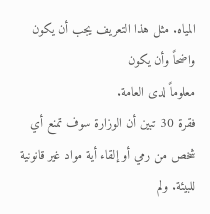المياه. مثل هذا التعريف يجب أن يكون واضحاً وأن يكون
معلوماً لدى العامة.
فقرة 30 تبين أن الوزارة سوف تمنع أي شخص من رمي أو إلقاء أية مواد غير قانونية
للبيئة. ولم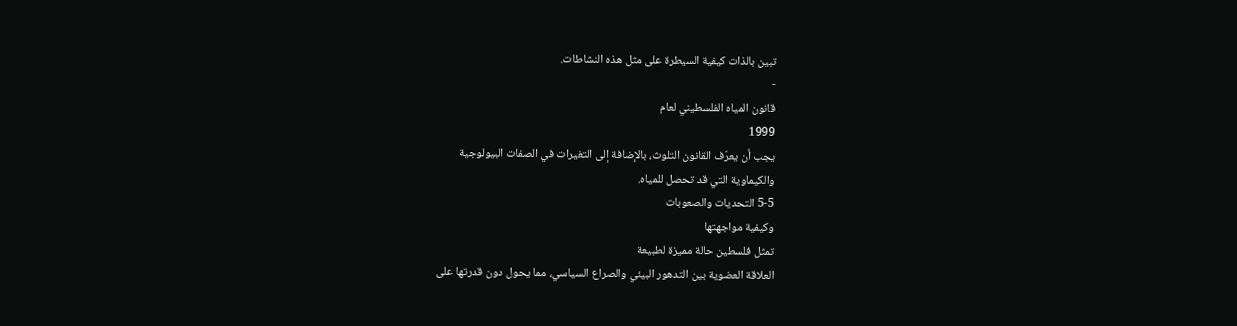تبين بالذات كيفية السيطرة على مثل هذه النشاطات.
-
قانون المياه الفلسطيني لعام
1999
يجب أن يعرّف القانون التلوث، بالإضافة إلى التغيرات في الصفات البيولوجية
والكيماوية التي قد تحصل للمياه.
5-5 التحديات والصعوبات
وكيفية مواجهتها
تمثل فلسطين حالة مميزة لطبيعة
العلاقة العضوية بين التدهور البيئي والصراع السياسي، مما يحول دون قدرتها على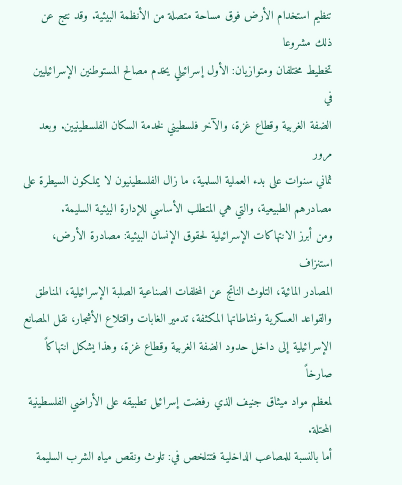تنظيم استخدام الأرض فوق مساحة متصلة من الأنظمة البيئية. وقد نتج عن ذلك مشروعا
تخطيط مختلفان ومتوازيان: الأول إسرائيلي يخدم مصالح المستوطنين الإسرائيليين في
الضفة الغربية وقطاع غزة، والآخر فلسطيني لخدمة السكان الفلسطينيين. وبعد مرور
ثماني سنوات على بدء العملية السلمية، ما زال الفلسطينيون لا يملكون السيطرة على
مصادرهم الطبيعية، والتي هي المتطلب الأساسي للإدارة البيئية السليمة.
ومن أبرز الانتهاكات الإسرائيلية لحقوق الإنسان البيئية: مصادرة الأرض، استنزاف
المصادر المائية، التلوث الناتج عن المخلفات الصناعية الصلبة الإسرائيلية، المناطق
والقواعد العسكرية ونشاطاتها المكثفة، تدمير الغابات واقتلاع الأشجار، نقل المصانع
الإسرائيلية إلى داخل حدود الضفة الغربية وقطاع غزة، وهذا يشكل انتهاكاً صارخاً
لمعظم مواد ميثاق جنيف الذي رفضت إسرائيل تطبيقه على الأراضي الفلسطينية المحتلة.
أما بالنسبة للمصاعب الداخليـة فتتلخص في: تلوث ونقص مياه الشرب السليمة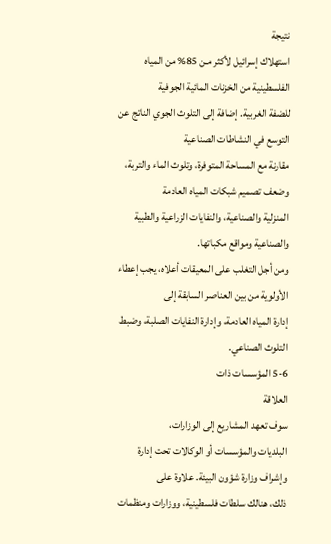نتيجة
استهلاك إسرائيل لأكثر مـن 85% من المياه الفلسطينية من الخزنات المائية الجوفية
للضفة الغربية. إضافة إلى التلوث الجوي الناتج عن التوسع في النشاطات الصناعية
مقارنة مع المساحة المتوفرة، وتلوث الماء والتربة، وضعف تصميم شبكات المياه العادمة
المنزلية والصناعية، والنفايات الزراعية والطبية والصناعية ومواقع مكباتها.
ومن أجل التغلب على المعيقات أعلاه، يجب إعطاء الأولوية من بين العناصر السابقة إلى
إدارة المياه العادمة، وإدارة النفايات الصلبة، وضبط التلوث الصناعي.
5-6 المؤسسات ذات
العلاقة
سوف تعهد المشاريع إلى الوزارات،
البلديات والمؤسسات أو الوكالات تحت إدارة وإشراف وزارة شؤون البيئة. علاوة على
ذلك، هنالك سلطات فلسطينية، ووزارات ومنظمات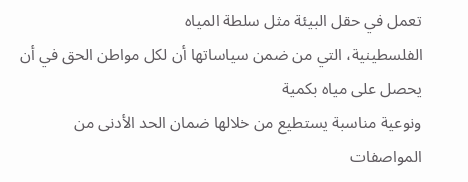تعمل في حقل البيئة مثل سلطة المياه
الفلسطينية، التي من ضمن سياساتها أن لكل مواطن الحق في أن يحصل على مياه بكمية
ونوعية مناسبة يستطيع من خلالها ضمان الحد الأدنى من المواصفات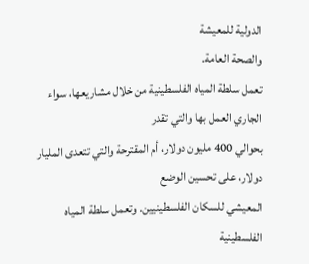الدولية للمعيشة
والصحة العامة.
تعمل سلطة المياه الفلسطينية من خلال مشاريعها، سواء الجاري العمل بها والتي تقدر
بحوالي 400 مليون دولار، أم المقترحة والتي تتعدى المليار دولار، على تحسين الوضع
المعيشي للسكان الفلسطينيين. وتعمل سلطة المياه الفلسطينية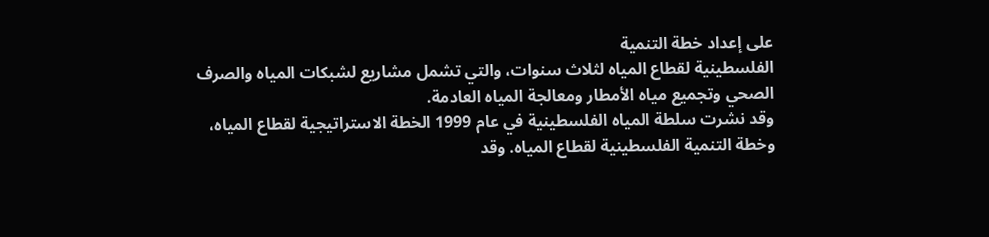على إعداد خطة التنمية
الفلسطينية لقطاع المياه لثلاث سنوات، والتي تشمل مشاريع لشبكات المياه والصرف
الصحي وتجميع مياه الأمطار ومعالجة المياه العادمة.
وقد نشرت سلطة المياه الفلسطينية في عام 1999 الخطة الاستراتيجية لقطاع المياه،
وخطة التنمية الفلسطينية لقطاع المياه. وقد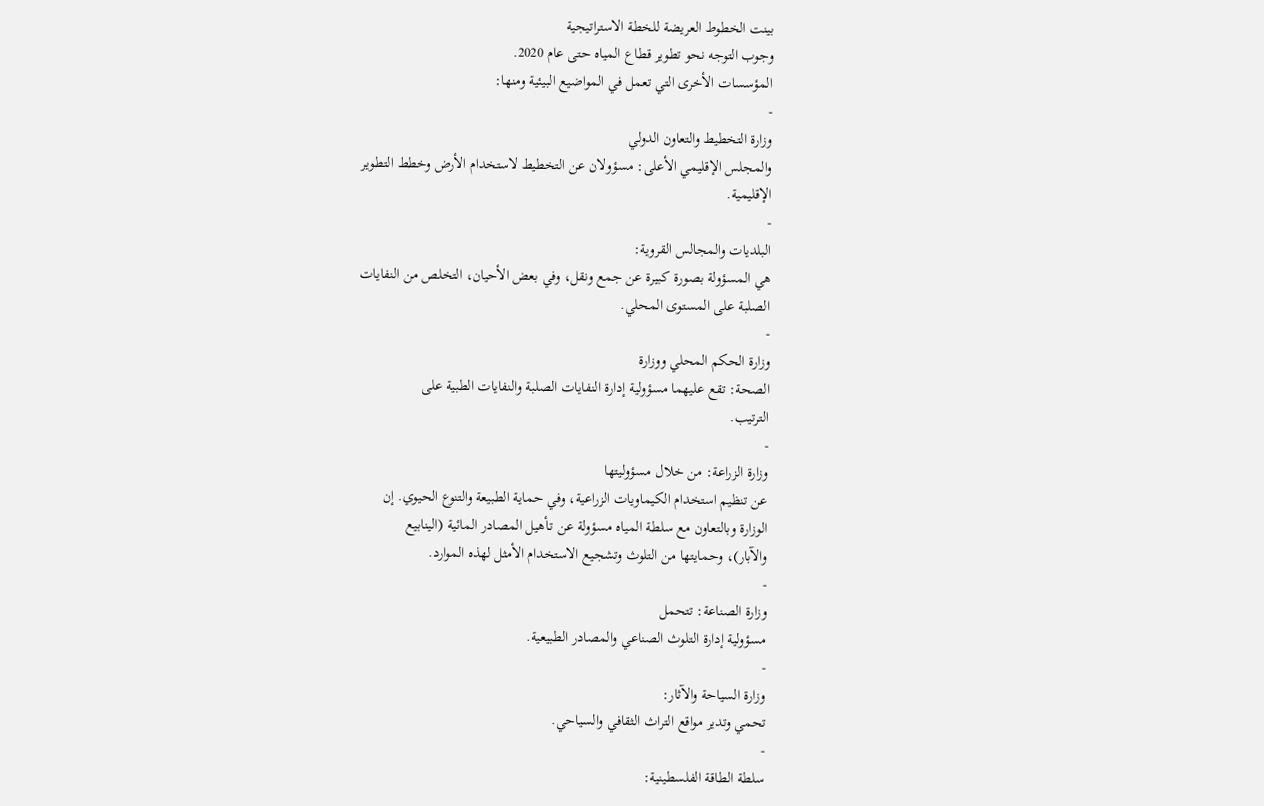بينت الخطوط العريضة للخطة الاستراتيجية
وجوب التوجه نحو تطوير قطاع المياه حتى عام 2020.
المؤسسات الأخرى التي تعمل في المواضيع البيئية ومنها:
-
وزارة التخطيط والتعاون الدولي
والمجلس الإقليمي الأعلى: مسؤولان عن التخطيط لاستخدام الأرض وخطط التطوير
الإقليمية.
-
البلديات والمجالس القروية:
هي المسؤولة بصورة كبيرة عن جمع ونقل، وفي بعض الأحيان، التخلص من النفايات
الصلبة على المستوى المحلي.
-
وزارة الحكم المحلي ووزارة
الصحة: تقع عليهما مسؤولية إدارة النفايات الصلبة والنفايات الطبية على
الترتيب.
-
وزارة الزراعة: من خلال مسؤوليتها
عن تنظيم استخدام الكيماويات الزراعية، وفي حماية الطبيعة والتنوع الحيوي. إن
الوزارة وبالتعاون مع سلطة المياه مسؤولة عن تـأهيل المصادر المائية (الينابيع
والآبار)، وحمايتها من التلوث وتشجيع الاستخدام الأمثل لهذه الموارد.
-
وزارة الصناعة: تتحمل
مسؤولية إدارة التلوث الصناعي والمصادر الطبيعية.
-
وزارة السياحة والآثار:
تحمي وتدير مواقع التراث الثقافي والسياحي.
-
سلطة الطاقة الفلسطينية: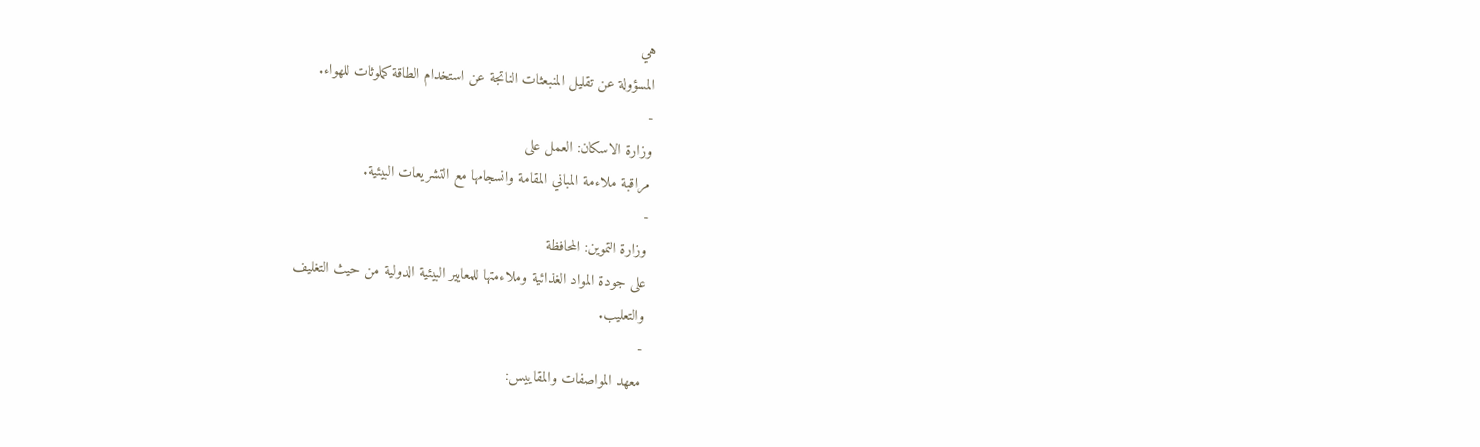هي
المسؤولة عن تقليل المنبعثات الناتجة عن استخدام الطاقة كملوثات للهواء.
-
وزارة الاسكان: العمل على
مراقبة ملاءمة المباني المقامة وانسجامها مع التشريعات البيئية.
-
وزارة التموين: المحافظة
على جودة المواد الغذائية وملاءمتها للمعايير البيئية الدولية من حيث التغليف
والتعليب.
-
معهد المواصفات والمقاييس: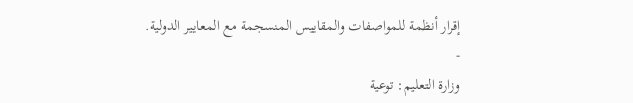إقرار أنظمة للمواصفات والمقاييس المنسجمة مع المعايير الدولية.
-
وزارة التعليم: توعية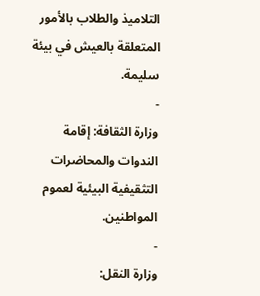التلاميذ والطلاب بالأمور المتعلقة بالعيش في بيئة سليمة.
-
وزارة الثقافة: إقامة
الندوات والمحاضرات التثقيفية البيئية لعموم المواطنين.
-
وزارة النقل: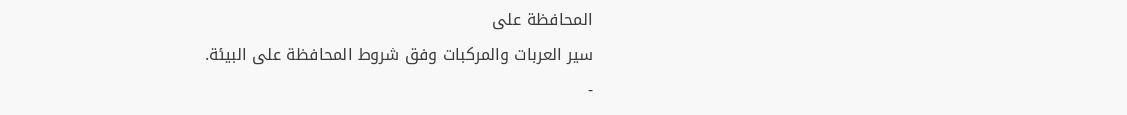المحافظة على
سير العربات والمركبات وفق شروط المحافظة على البيئة.
-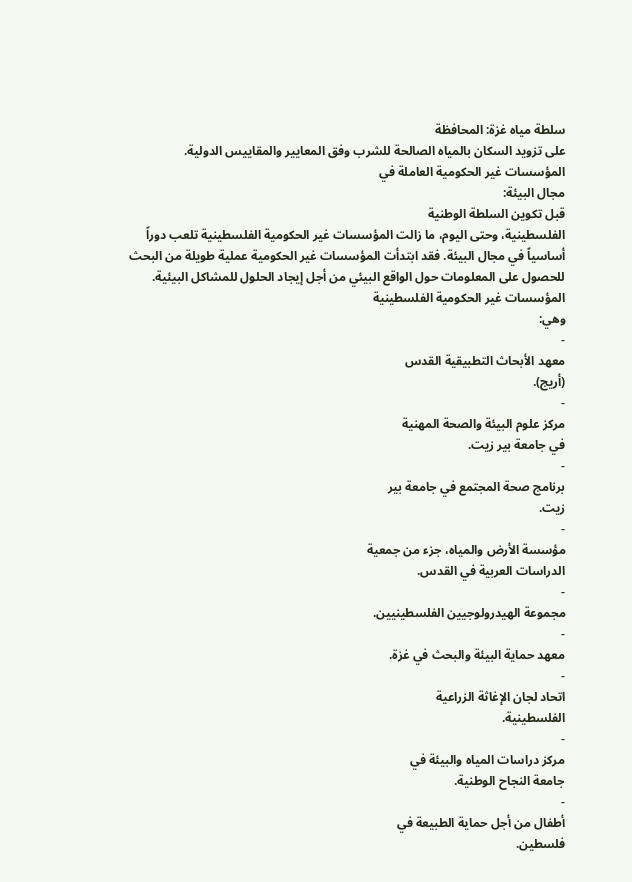سلطة مياه غزة: المحافظة
على تزويد السكان بالمياه الصالحة للشرب وفق المعايير والمقاييس الدولية.
المؤسسات غير الحكومية العاملة في
مجال البيئة:
قبل تكوين السلطة الوطنية
الفلسطينية، وحتى اليوم، ما زالت المؤسسات غير الحكومية الفلسطينية تلعب دوراً
أساسياً في مجال البيئة. فقد ابتدأت المؤسسات غير الحكومية عملية طويلة من البحث
للحصول على المعلومات حول الواقع البيئي من أجل إيجاد الحلول للمشاكل البيئية.
المؤسسات غير الحكومية الفلسطينية
وهي:
-
معهد الأبحاث التطبيقية القدس
(أريج).
-
مركز علوم البيئة والصحة المهنية
في جامعة بير زيت.
-
برنامج صحة المجتمع في جامعة بير
زيت.
-
مؤسسة الأرض والمياه، جزء من جمعية
الدراسات العربية في القدس.
-
مجموعة الهيدرولوجيين الفلسطينيين.
-
معهد حماية البيئة والبحث في غزة.
-
اتحاد لجان الإغاثة الزراعية
الفلسطينية.
-
مركز دراسات المياه والبيئة في
جامعة النجاح الوطنية.
-
أطفال من أجل حماية الطبيعة في
فلسطين.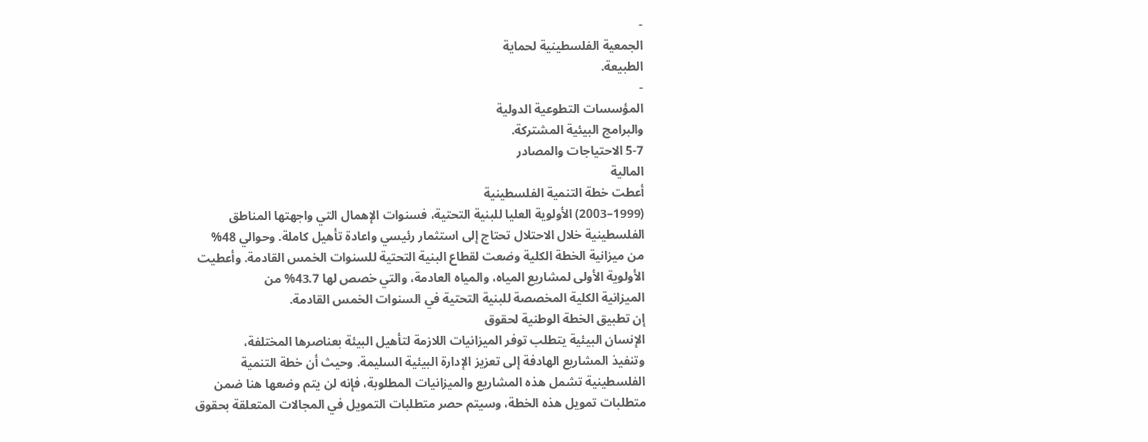-
الجمعية الفلسطينية لحماية
الطبيعة.
-
المؤسسات التطوعية الدولية
والبرامج البيئية المشتركة.
5-7 الاحتياجات والمصادر
المالية
أعطت خطة التنمية الفلسطينية
(1999–2003) الأولوية العليا للبنية التحتية، فسنوات الإهمال التي واجهتها المناطق
الفلسطينية خلال الاحتلال تحتاج إلى استثمار رئيسي واعادة تأهيل كاملة. وحوالي 48%
من ميزانية الخطة الكلية وضعت لقطاع البنية التحتية للسنوات الخمس القادمة. وأعطيت
الأولوية الأولى لمشاريع المياه، والمياه العادمة، والتي خصص لها 43.7% من
الميزانية الكلية المخصصة للبنية التحتية في السنوات الخمس القادمة.
إن تطبيق الخطة الوطنية لحقوق
الإنسان البيئية يتطلب توفر الميزانيات اللازمة لتأهيل البيئة بعناصرها المختلفة،
وتنفيذ المشاريع الهادفة إلى تعزيز الإدارة البيئية السليمة. وحيث أن خطة التنمية
الفلسطينية تشمل هذه المشاريع والميزانيات المطلوبة، فإنه لن يتم وضعها هنا ضمن
متطلبات تمويل هذه الخطة، وسيتم حصر متطلبات التمويل في المجالات المتعلقة بحقوق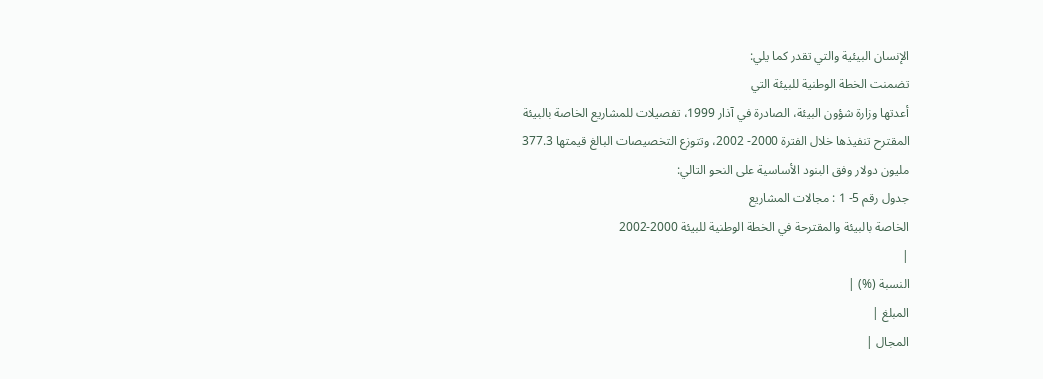الإنسان البيئية والتي تقدر كما يلي:
تضمنت الخطة الوطنية للبيئة التي
أعدتها وزارة شؤون البيئة، الصادرة في آذار 1999، تفصيلات للمشاريع الخاصة بالبيئة
المقترح تنفيذها خلال الفترة 2000- 2002، وتتوزع التخصيصات البالغ قيمتها 377.3
مليون دولار وفق البنود الأساسية على النحو التالي:
جدول رقم 5- 1 : مجالات المشاريع
الخاصة بالبيئة والمقترحة في الخطة الوطنية للبيئة 2000-2002
|
النسبة (%) |
المبلغ |
المجال |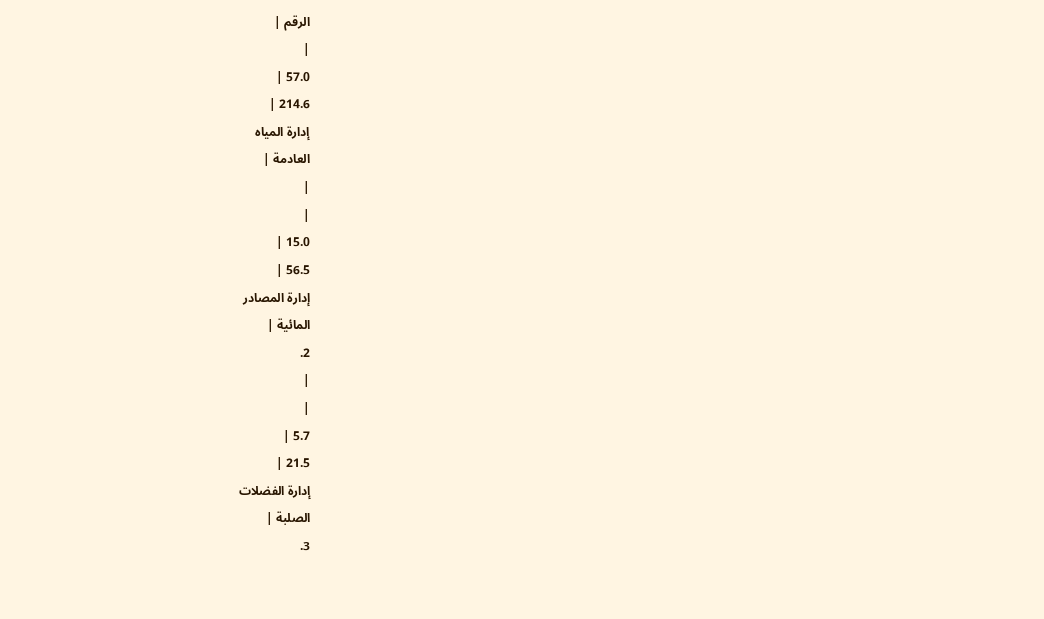الرقم |
|
57.0 |
214.6 |
إدارة المياه
العادمة |
|
|
15.0 |
56.5 |
إدارة المصادر
المائية |
2.
|
|
5.7 |
21.5 |
إدارة الفضلات
الصلبة |
3.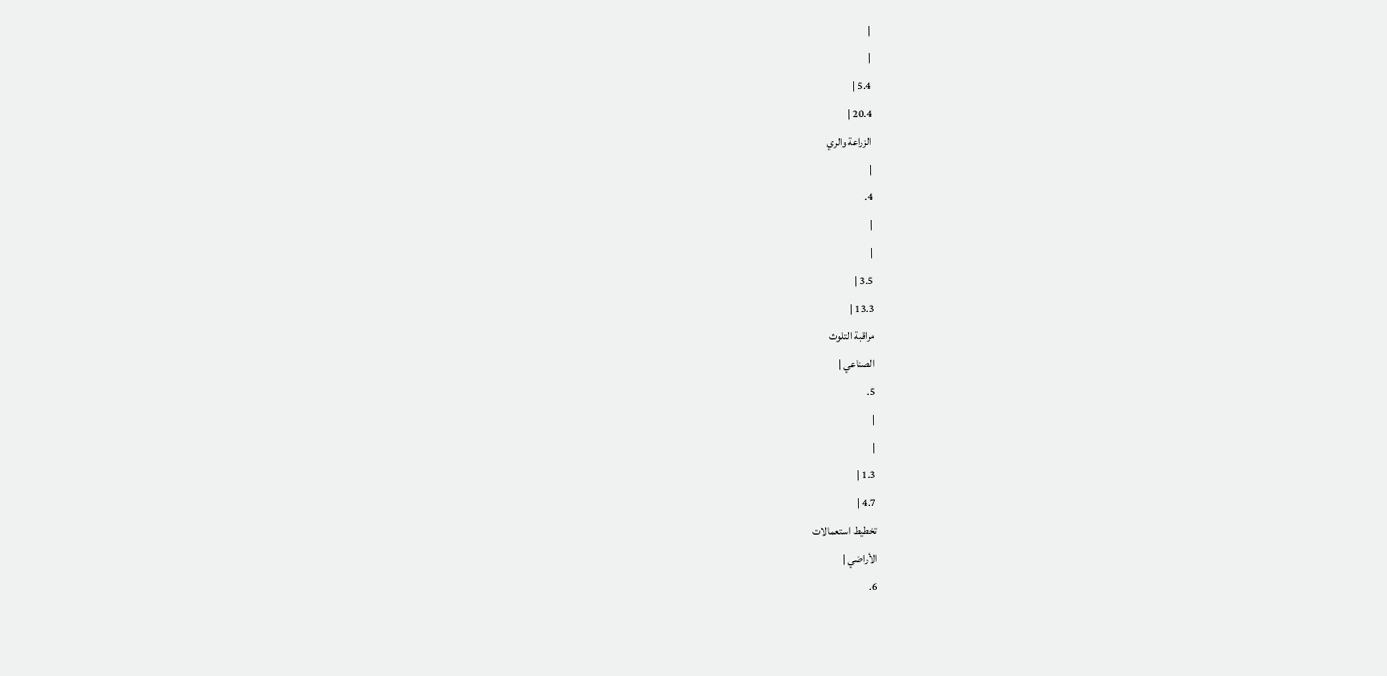|
|
5.4 |
20.4 |
الزراعة والري
|
4.
|
|
3.5 |
13.3 |
مراقبة التلوث
الصناعي |
5.
|
|
1.3 |
4.7 |
تخطيط استعمالات
الأراضي |
6.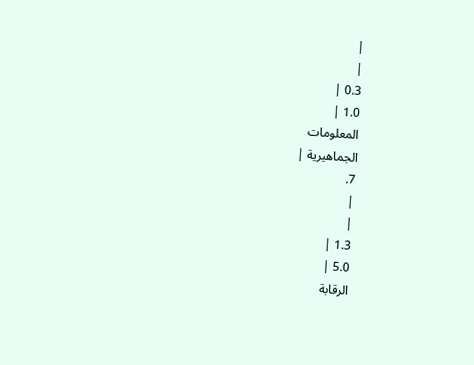|
|
0.3 |
1.0 |
المعلومات
الجماهيرية |
7.
|
|
1.3 |
5.0 |
الرقابة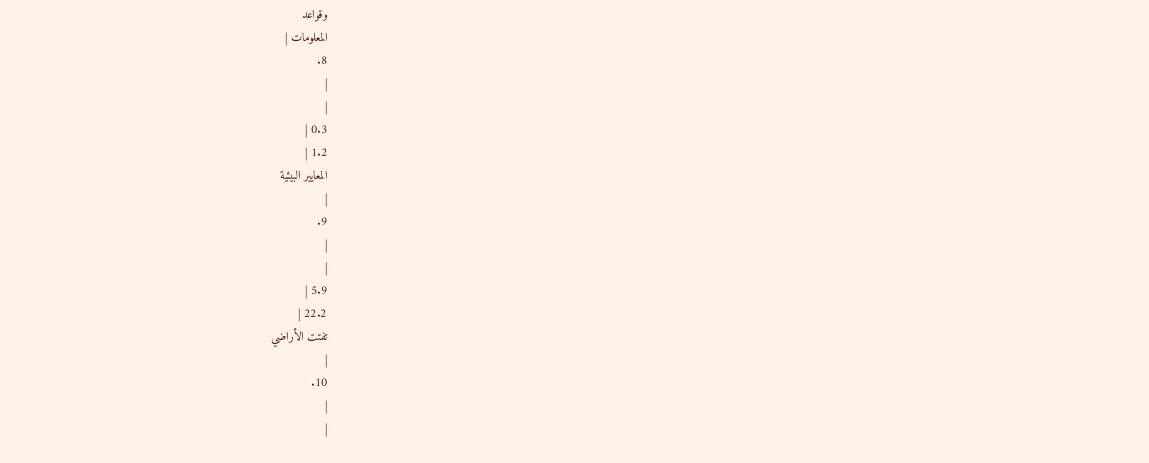وقواعد
المعلومات |
8.
|
|
0.3 |
1.2 |
المعايير البيئية
|
9.
|
|
5.9 |
22.2 |
تفتت الأراضي
|
10.
|
|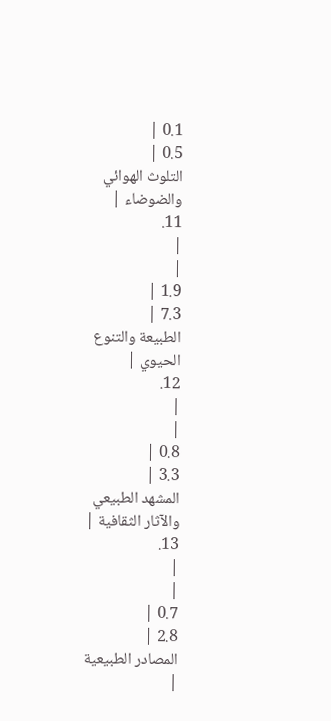0.1 |
0.5 |
التلوث الهوائي
والضوضاء |
11.
|
|
1.9 |
7.3 |
الطبيعة والتنوع
الحيوي |
12.
|
|
0.8 |
3.3 |
المشهد الطبيعي
والآثار الثقافية |
13.
|
|
0.7 |
2.8 |
المصادر الطبيعية
|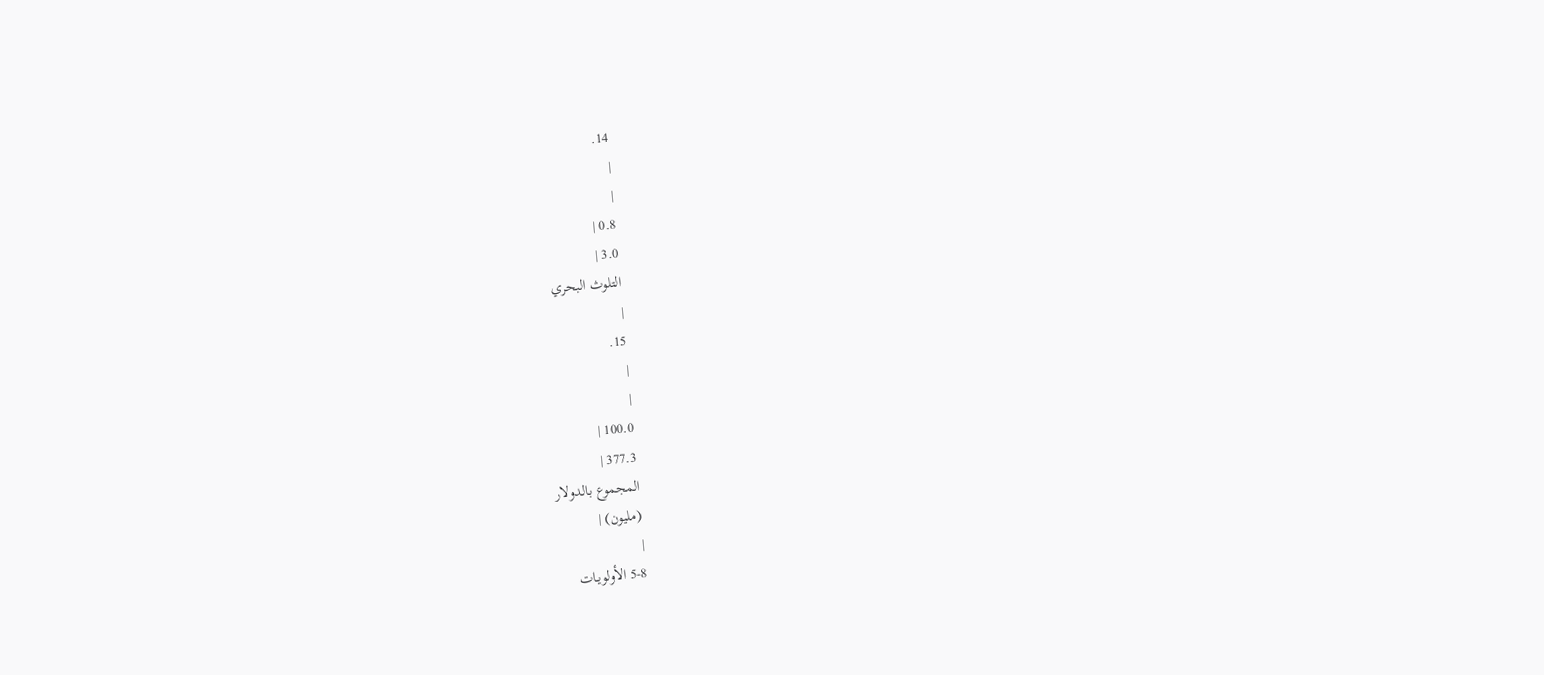14.
|
|
0.8 |
3.0 |
التلوث البحري
|
15.
|
|
100.0 |
377.3 |
المجموع بالدولار
(مليون) |
|
5-8 الأولويـات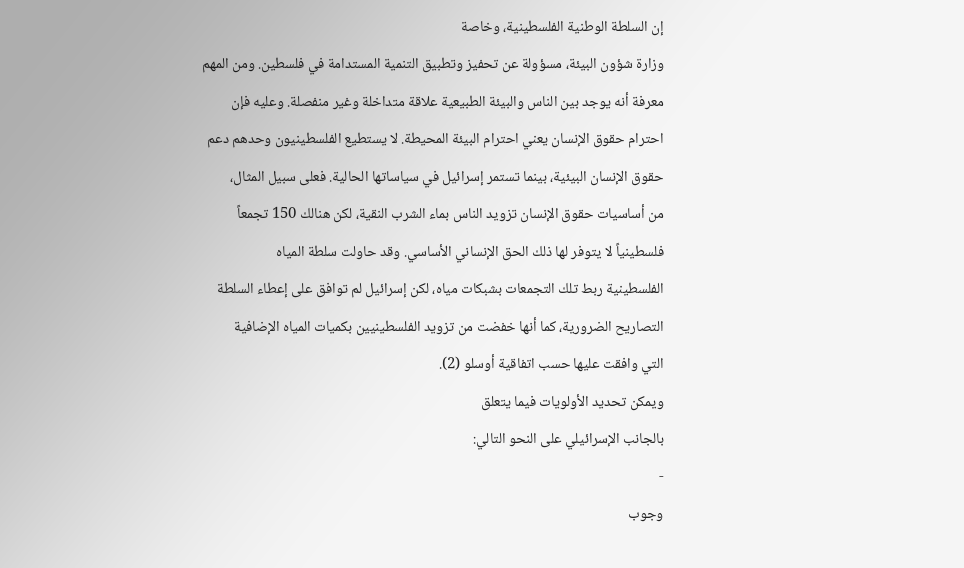إن السلطة الوطنية الفلسطينية، وخاصة
وزارة شؤون البيئة، مسؤولة عن تحفيز وتطبيق التنمية المستدامة في فلسطين. ومن المهم
معرفة أنه يوجد بين الناس والبيئة الطبيعية علاقة متداخلة وغير منفصلة. وعليه فإن
احترام حقوق الإنسان يعني احترام البيئة المحيطة. لا يستطيع الفلسطينيون وحدهم دعم
حقوق الإنسان البيئية، بينما تستمر إسرائيل في سياساتها الحالية. فعلى سبيل المثال،
من أساسيات حقوق الإنسان تزويد الناس بماء الشرب النقية، لكن هنالك 150 تجمعاً
فلسطينياً لا يتوفر لها ذلك الحق الإنساني الأساسي. وقد حاولت سلطة المياه
الفلسطينية ربط تلك التجمعات بشبكات مياه، لكن إسرائيل لم توافق على إعطاء السلطة
التصاريح الضرورية، كما أنها خفضت من تزويد الفلسطينيين بكميات المياه الإضافية
التي وافقت عليها حسب اتفاقية أوسلو (2).
ويمكن تحديد الأولويات فيما يتعلق
بالجانب الإسرائيلي على النحو التالي:
-
وجوب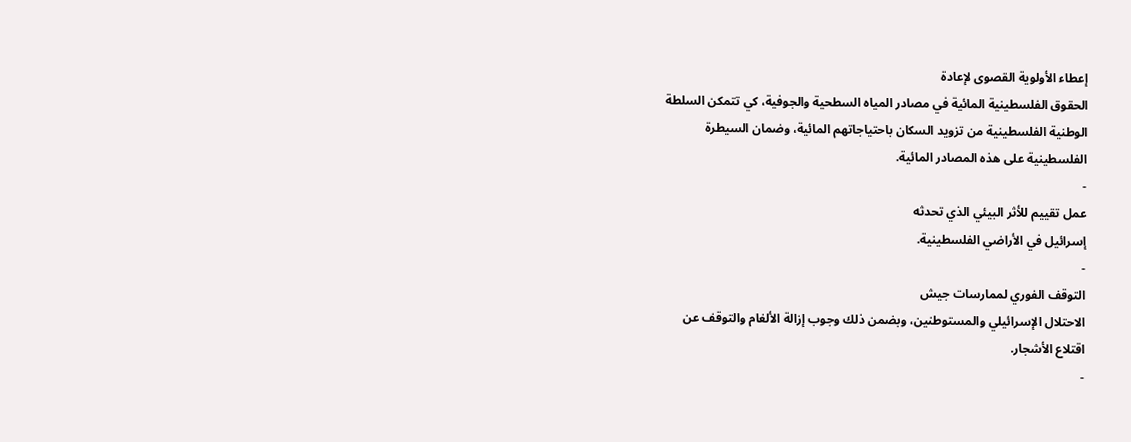إعطاء الأولوية القصوى لإعادة
الحقوق الفلسطينية المائية في مصادر المياه السطحية والجوفية، كي تتمكن السلطة
الوطنية الفلسطينية من تزويد السكان باحتياجاتهم المائية، وضمان السيطرة
الفلسطينية على هذه المصادر المائية.
-
عمل تقييم للأثر البيئي الذي تحدثه
إسرائيل في الأراضي الفلسطينية.
-
التوقف الفوري لممارسات جيش
الاحتلال الإسرائيلي والمستوطنين، وبضمن ذلك وجوب إزالة الألغام والتوقف عن
اقتلاع الأشجار.
-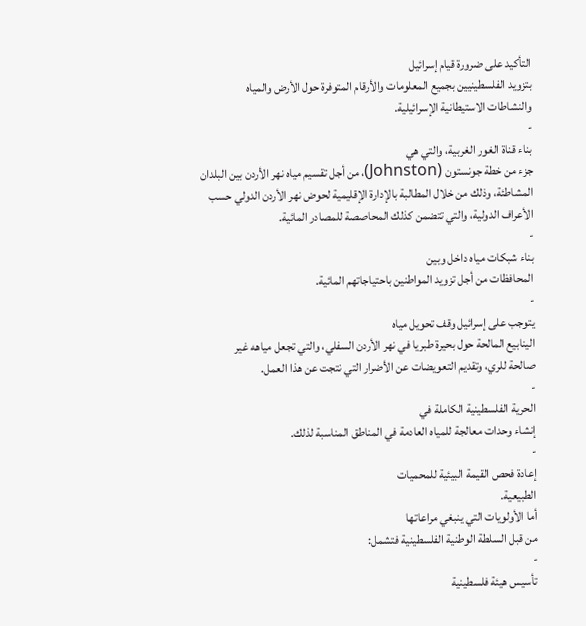التأكيد على ضرورة قيام إسرائيل
بتزويد الفلسطينيين بجميع المعلومات والأرقام المتوفرة حول الأرض والمياه
والنشاطات الاستيطانية الإسرائيلية.
-
بناء قناة الغور الغربية، والتي هي
جزء من خطة جونستون (Johnston)، من أجل تقسيم مياه نهر الأردن بين البلدان
المشاطئة، وذلك من خلال المطالبة بالإدارة الإقليمية لحوض نهر الأردن الدولي حسب
الأعراف الدولية، والتي تتضمن كذلك المحاصصة للمصادر المائية.
-
بناء شبكات مياه داخل وبين
المحافظات من أجل تزويد المواطنين باحتياجاتهم المائية.
-
يتوجب على إسرائيل وقف تحويل مياه
الينابيع المالحة حول بحيرة طبريا في نهر الأردن السفلي، والتي تجعل مياهه غير
صالحة للري، وتقديم التعويضات عن الأضرار التي نتجت عن هذا العمل.
-
الحرية الفلسطينية الكاملة في
إنشاء وحدات معالجة للمياه العادمة في المناطق المناسبة لذلك.
-
إعادة فحص القيمة البيئية للمحميات
الطبيعية.
أما الأولويات التي ينبغي مراعاتها
من قبل السلطة الوطنية الفلسطينية فتشمل:
-
تأسيس هيئة فلسطينية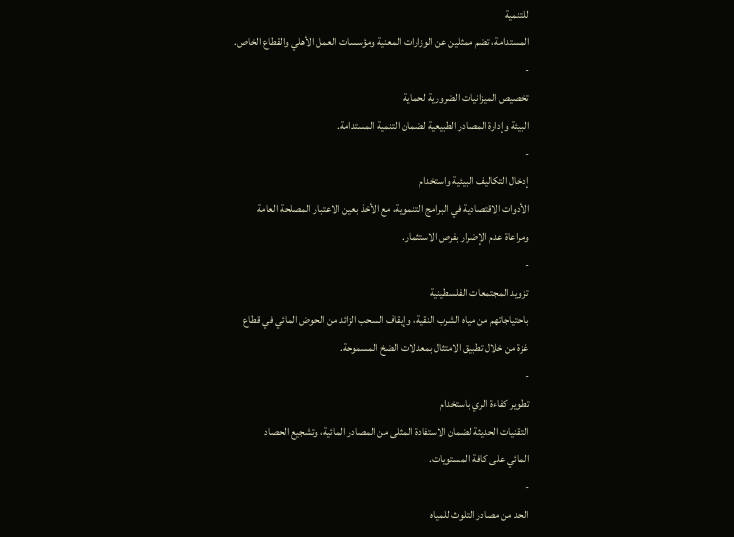للتنمية
المستدامة، تضم ممثلين عن الوزارات المعنية ومؤسسات العمل الأهلي والقطاع الخاص.
-
تخصيص الميزانيات الضرورية لحماية
البيئة وإدارة المصادر الطبيعية لضمان التنمية المستدامة.
-
إدخال التكاليف البيئية واستخدام
الأدوات الاقتصادية في البرامج التنموية، مع الأخذ بعين الاعتبار المصلحة العامة
ومراعاة عدم الإضرار بفرص الاستثمار.
-
تزويد المجتمعات الفلسطينية
باحتياجاتهم من مياه الشرب النقية، وإيقاف السحب الزائد من الحوض المائي في قطاع
غزة من خلال تطبيق الامتثال بمعدلات الضخ المسموحة.
-
تطوير كفاءة الري باستخدام
التقنيات الحديثة لضمان الاستفادة المثلى من المصادر المائية، وتشجيع الحصاد
المائي على كافة المستويات.
-
الحد من مصادر التلوث للمياه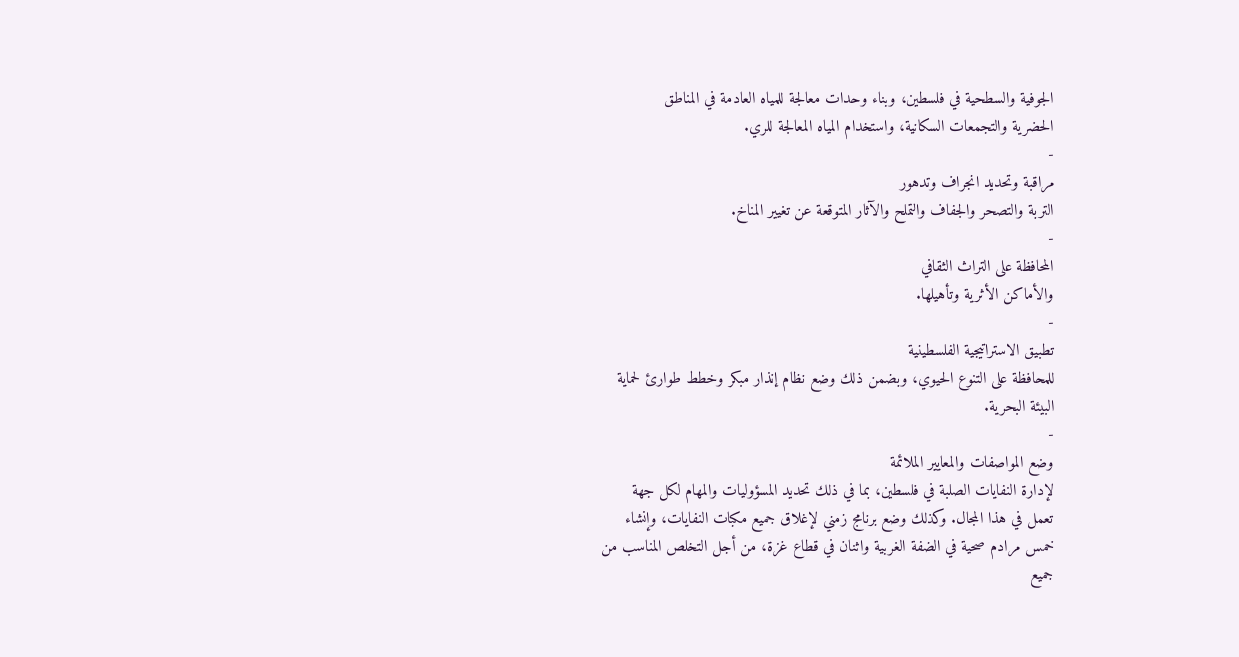الجوفية والسطحية في فلسطين، وبناء وحدات معالجة للمياه العادمة في المناطق
الحضرية والتجمعات السكانية، واستخدام المياه المعالجة للري.
-
مراقبة وتحديد انجراف وتدهور
التربة والتصحر والجفاف والتملح والآثار المتوقعة عن تغيير المناخ.
-
المحافظة على التراث الثقافي
والأماكن الأثرية وتأهيلها.
-
تطبيق الاستراتيجية الفلسطينية
للمحافظة على التنوع الحيوي، وبضمن ذلك وضع نظام إنذار مبكر وخطط طوارئ لحماية
البيئة البحرية.
-
وضع المواصفات والمعايير الملائمة
لإدارة النفايات الصلبة في فلسطين، بما في ذلك تحديد المسؤوليات والمهام لكل جهة
تعمل في هذا المجال. وكذلك وضع برنامج زمني لإغلاق جميع مكبات النفايات، وإنشاء
خمس مرادم صحية في الضفة الغربية واثنان في قطاع غزة، من أجل التخلص المناسب من
جميع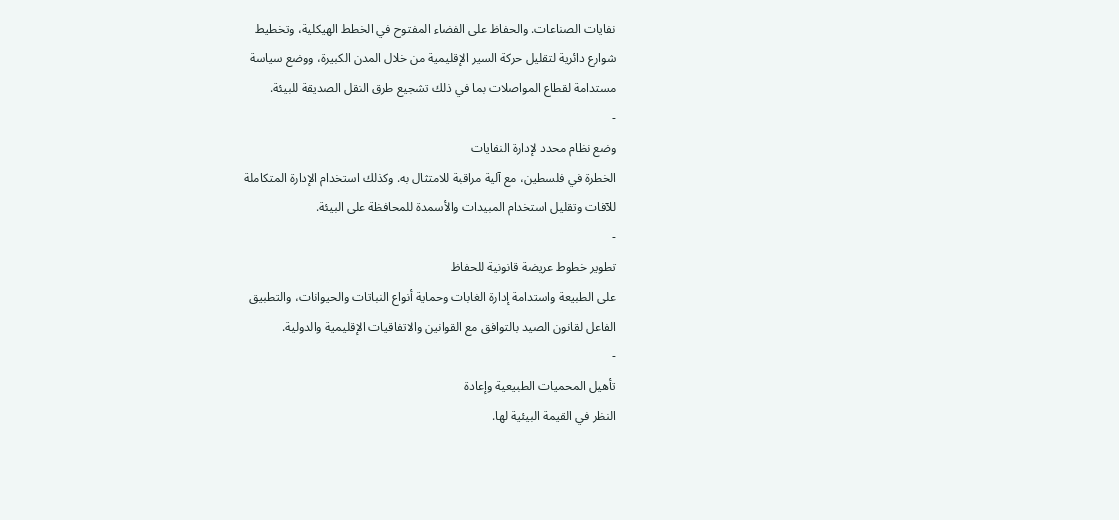نفايات الصناعات. والحفاظ على الفضاء المفتوح في الخطط الهيكلية، وتخطيط
شوارع دائرية لتقليل حركة السير الإقليمية من خلال المدن الكبيرة، ووضع سياسة
مستدامة لقطاع المواصلات بما في ذلك تشجيع طرق النقل الصديقة للبيئة.
-
وضع نظام محدد لإدارة النفايات
الخطرة في فلسطين، مع آلية مراقبة للامتثال به. وكذلك استخدام الإدارة المتكاملة
للآفات وتقليل استخدام المبيدات والأسمدة للمحافظة على البيئة.
-
تطوير خطوط عريضة قانونية للحفاظ
على الطبيعة واستدامة إدارة الغابات وحماية أنواع النباتات والحيوانات، والتطبيق
الفاعل لقانون الصيد بالتوافق مع القوانين والاتفاقيات الإقليمية والدولية.
-
تأهيل المحميات الطبيعية وإعادة
النظر في القيمة البيئية لها.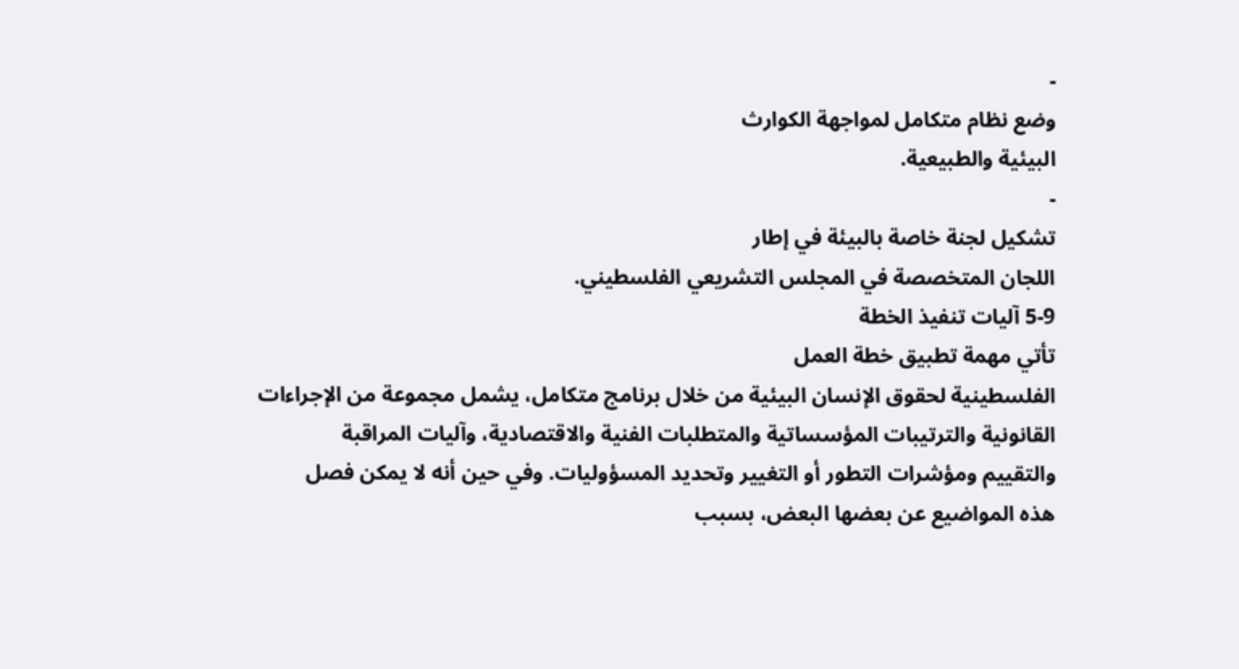-
وضع نظام متكامل لمواجهة الكوارث
البيئية والطبيعية.
-
تشكيل لجنة خاصة بالبيئة في إطار
اللجان المتخصصة في المجلس التشريعي الفلسطيني.
5-9 آليات تنفيذ الخطة
تأتي مهمة تطبيق خطة العمل
الفلسطينية لحقوق الإنسان البيئية من خلال برنامج متكامل، يشمل مجموعة من الإجراءات
القانونية والترتيبات المؤسساتية والمتطلبات الفنية والاقتصادية، وآليات المراقبة
والتقييم ومؤشرات التطور أو التغيير وتحديد المسؤوليات. وفي حين أنه لا يمكن فصل
هذه المواضيع عن بعضها البعض، بسبب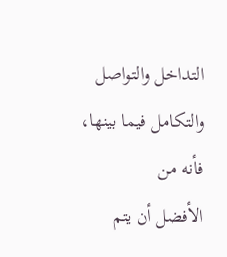التداخل والتواصل والتكامل فيما بينها، فأنه من
الأفضل أن يتم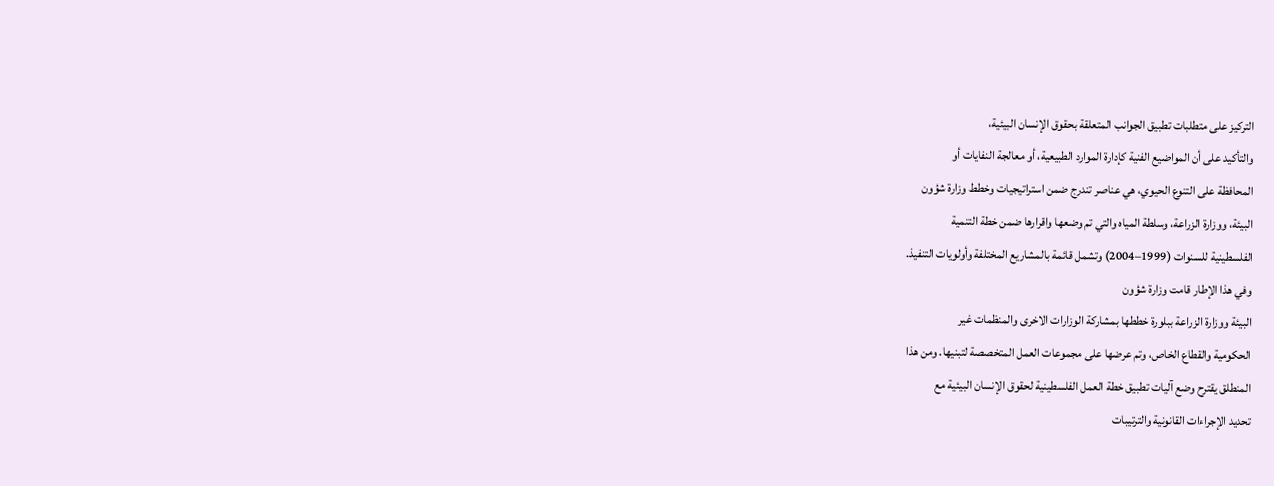التركيز على متطلبات تطبيق الجوانب المتعلقة بحقوق الإنسان البيئية،
والتأكيد على أن المواضيع الفنية كإدارة الموارد الطبيعية، أو معالجة النفايات أو
المحافظة على التنوع الحيوي، هي عناصر تندرج ضمن استراتيجيات وخطط وزارة شؤون
البيئة، ووزارة الزراعة، وسلطة المياه والتي تم وضعها واقرارها ضمن خطة التنمية
الفلسطينية للسنوات (1999–2004) وتشمل قائمة بالمشاريع المختلفة وأولويات التنفيذ.
وفي هذا الإطار قامت وزارة شؤون
البيئة ووزارة الزراعة ببلورة خططها بمشاركة الوزارات الاخرى والمنظمات غير
الحكومية والقطاع الخاص، وتم عرضها على مجموعات العمل المتخصصة لتبنيها. ومن هذا
المنطلق يقترح وضع آليات تطبيق خطة العمل الفلسطينية لحقوق الإنسان البيئية مع
تحديد الإجراءات القانونية والترتيبات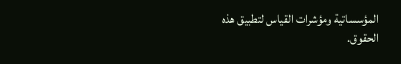المؤسساتية ومؤشرات القياس لتطبيق هذه
الحقوق.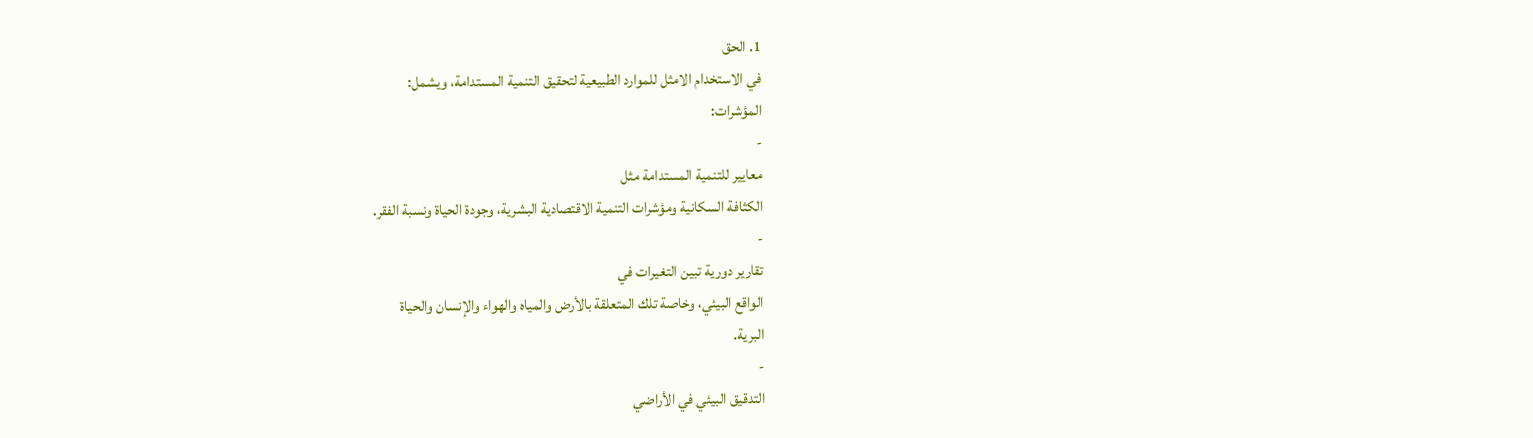1. الحق
في الاستخدام الامثل للموارد الطبيعية لتحقيق التنمية المستدامة، ويشمل:
المؤشرات:
-
معايير للتنمية المستدامة مثل
الكثافة السكانية ومؤشرات التنمية الاقتصادية البشرية، وجودة الحياة ونسبة الفقر.
-
تقارير دورية تبين التغيرات في
الواقع البيئي، وخاصة تلك المتعلقة بالأرض والمياه والهواء والإنسان والحياة
البرية.
-
التدقيق البيئي في الأراضي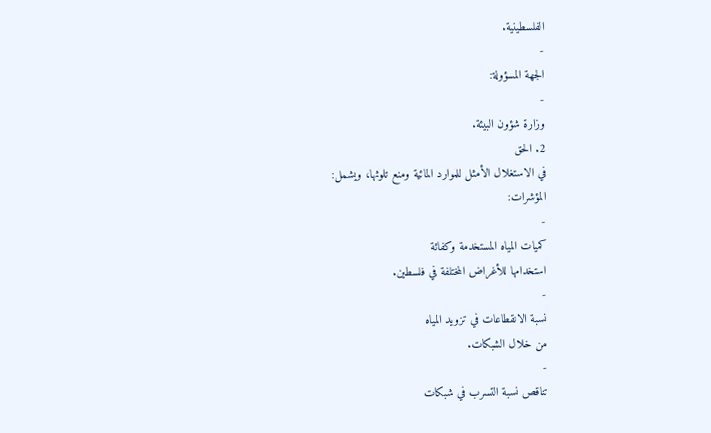الفلسطينية.
-
الجهة المسؤولة:
-
وزارة شؤون البيئة.
2. الحق
في الاستغلال الأمثل للموارد المائية ومنع تلوثها، ويشمل:
المؤشرات:
-
كميات المياه المستخدمة وكفائة
استخدامها للأغراض المختلفة في فلسطين.
-
نسبة الانقطاعات في تزويد المياه
من خلال الشبكات.
-
تناقص نسبة التسرب في شبكات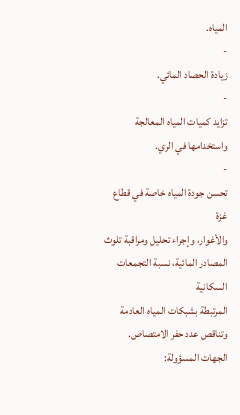المياه.
-
زيادة الحصاد المائي.
-
تزايد كميات المياه المعالجة
واستخدامها في الري.
-
تحسن جودة المياه خاصة في قطاع غزة
والأغوار، وإجراء تحليل ومراقبة تلوث المصادر المائية، نسبة التجمعات السكانية
المرتبطة بشبكات المياه العادمة وتناقص عدد حفر الامتصاص.
الجهات المسؤولة: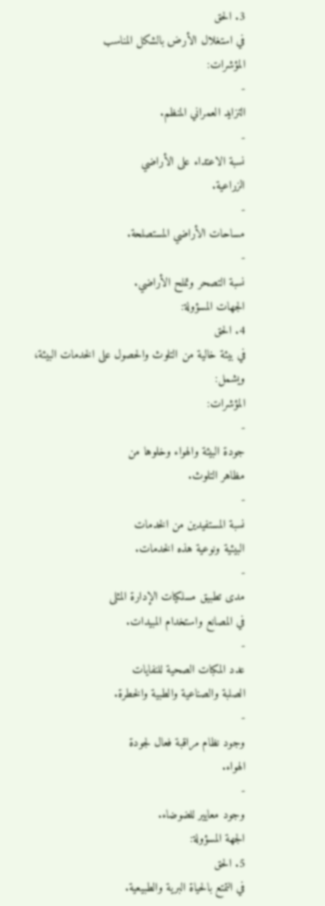3. الحق
في استغلال الأرض بالشكل المناسب
المؤشرات:
-
التزايد العمراني المنظم.
-
نسبة الاعتداء على الأراضي
الزراعية.
-
مساحات الأراضي المستصلحة.
-
نسبة التصحر وتملح الأراضي.
الجهات المسؤولة:
4. الحق
في بيئة خالية من التلوث والحصول على الخدمات البيئة، ويشمل:
المؤشرات:
-
جودة البيئة والهواء وخلوها من
مظاهر التلوث.
-
نسبة المستفيدين من الخدمات
البيئية ونوعية هذه الخدمات.
-
مدى تطبيق مسلكيات الإدارة المثلى
في المصانع واستخدام المبيدات.
-
عدد المكبات الصحية للنفايات
الصلبة والصناعية والطبية والخطرة.
-
وجود نظام مراقبة فعال لجودة
الهواء.
-
وجود معايير للضوضاء.
الجهة المسؤولة:
5. الحق
في التمتع بالحياة البرية والطبيعية.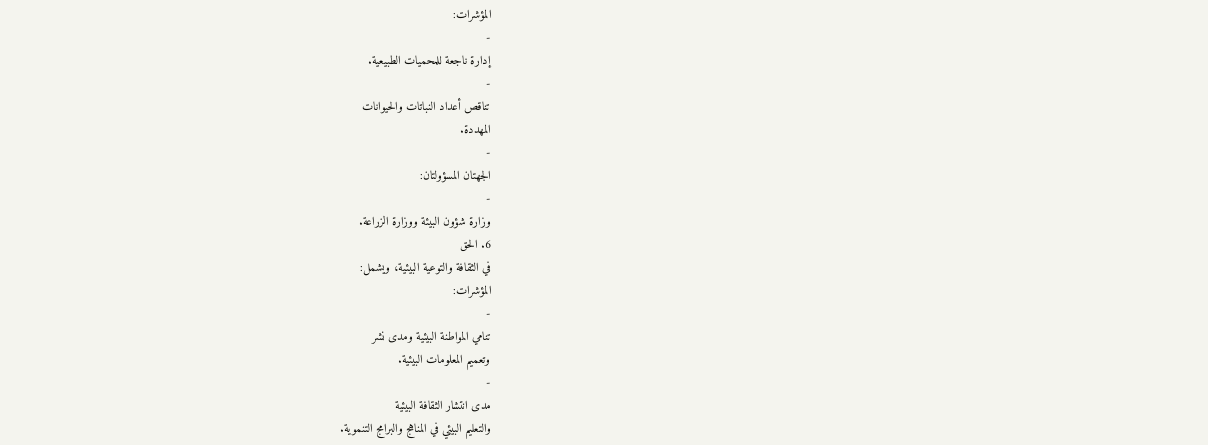المؤشرات:
-
إدارة ناجعة للمحميات الطبيعية.
-
تناقص أعداد النباتات والحيوانات
المهددة.
-
الجهتان المسؤولتان:
-
وزارة شؤون البيئة ووزارة الزراعة.
6. الحق
في الثقافة والتوعية البيئية، ويشمل:
المؤشرات:
-
تنامي المواطنة البيئية ومدى نشر
وتعميم المعلومات البيئية.
-
مدى انتشار الثقافة البيئية
والتعليم البيئي في المناهج والبرامج التنموية.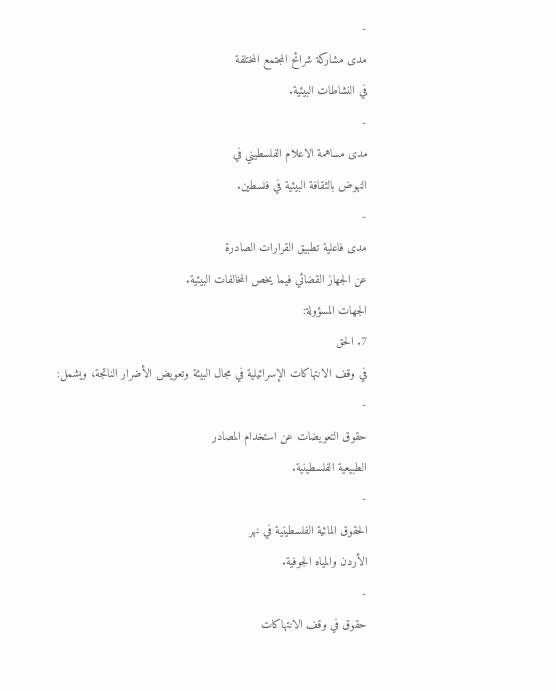-
مدى مشاركة شرائح المجتمع المختلفة
في النشاطات البيئية.
-
مدى مساهمة الاعلام الفلسطيني في
النهوض بالثقافة البيئية في فلسطين.
-
مدى فاعلية تطبيق القرارات الصادرة
عن الجهاز القضائي فيما يخص المخالفات البيئية.
الجهات المسؤولة:
7. الحق
في وقف الانتهاكات الإسرائيلية في مجال البيئة وتعويض الأضرار الناتجة، ويشمل:
-
حقوق التعويضات عن استخدام المصادر
الطبيعية الفلسطينية.
-
الحقوق المائية الفلسطينية في نهر
الأردن والمياه الجوفية.
-
حقوق في وقف الانتهاكات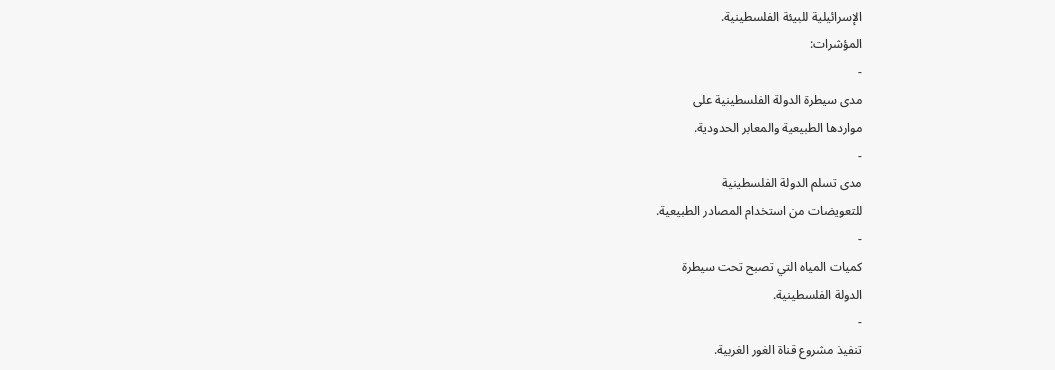الإسرائيلية للبيئة الفلسطينية.
المؤشرات:
-
مدى سيطرة الدولة الفلسطينية على
مواردها الطبيعية والمعابر الحدودية.
-
مدى تسلم الدولة الفلسطينية
للتعويضات من استخدام المصادر الطبيعية.
-
كميات المياه التي تصبح تحت سيطرة
الدولة الفلسطينية.
-
تنفيذ مشروع قناة الغور الغربية.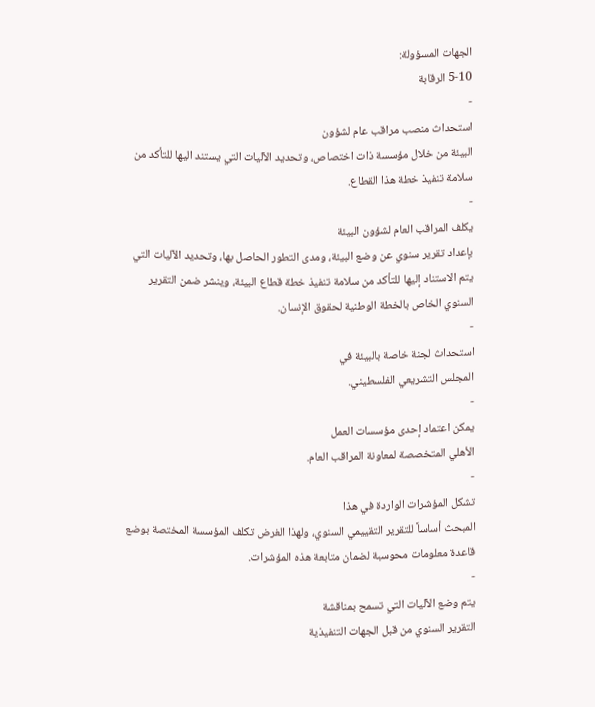الجهات المسؤولة:
5-10 الرقابة
-
استحداث منصب مراقب عام لشؤون
البيئة من خلال مؤسسة ذات اختصاص، وتحديد الآليات التي يستند اليها للتأكد من
سلامة تنفيذ خطة هذا القطاع.
-
يكلف المراقب العام لشؤون البيئة
بإعداد تقرير سنوي عن وضع البيئة، ومدى التطور الحاصل بها، وتحديد الآليات التي
يتم الاستناد إليها للتأكد من سلامة تنفيذ خطة قطاع البيئة، وينشر ضمن التقرير
السنوي الخاص بالخطة الوطنية لحقوق الإنسان.
-
استحداث لجنة خاصة بالبيئة في
المجلس التشريعي الفلسطيني.
-
يمكن اعتماد إحدى مؤسسات العمل
الأهلي المتخصصة لمعاونة المراقب العام.
-
تشكل المؤشرات الواردة في هذا
المبحث أساساً للتقرير التقييمي السنوي، ولهذا الغرض تكلف المؤسسة المختصة بوضع
قاعدة معلومات محوسبة لضمان متابعة هذه المؤشرات.
-
يتم وضع الآليات التي تسمح بمناقشة
التقرير السنوي من قبل الجهات التنفيذية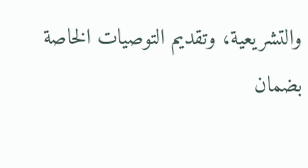والتشريعية، وتقديم التوصيات الخاصة
بضمان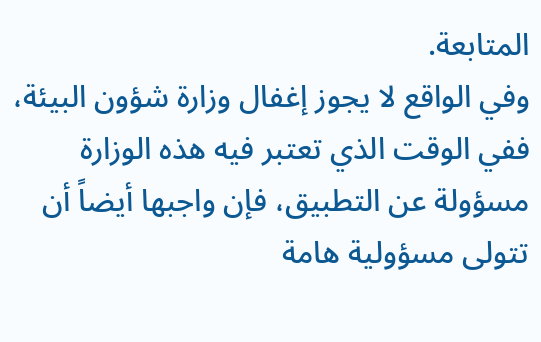المتابعة.
وفي الواقع لا يجوز إغفال وزارة شؤون البيئة، ففي الوقت الذي تعتبر فيه هذه الوزارة
مسؤولة عن التطبيق، فإن واجبها أيضاً أن تتولى مسؤولية هامة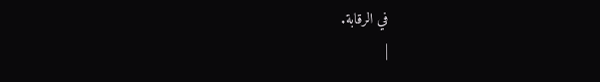في الرقابة.
|